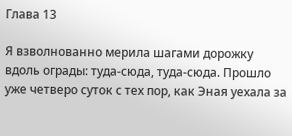Глава 13

Я взволнованно мерила шагами дорожку вдоль ограды: туда-сюда, туда-сюда. Прошло уже четверо суток с тех пор, как Эная уехала за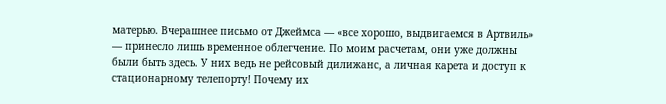матерью. Вчерашнее письмо от Джеймса — «все хорошо, выдвигаемся в Артвиль» — принесло лишь временное облегчение. По моим расчетам, они уже должны были быть здесь. У них ведь не рейсовый дилижанс, а личная карета и доступ к стационарному телепорту! Почему их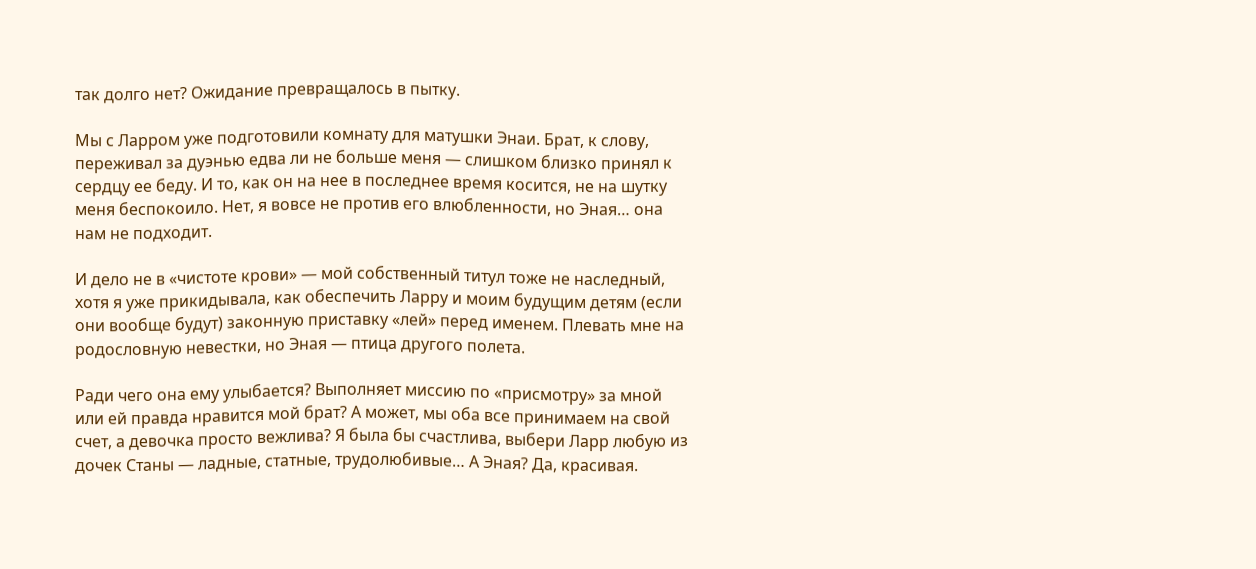так долго нет? Ожидание превращалось в пытку.

Мы с Ларром уже подготовили комнату для матушки Энаи. Брат, к слову, переживал за дуэнью едва ли не больше меня — слишком близко принял к сердцу ее беду. И то, как он на нее в последнее время косится, не на шутку меня беспокоило. Нет, я вовсе не против его влюбленности, но Эная… она нам не подходит.

И дело не в «чистоте крови» — мой собственный титул тоже не наследный, хотя я уже прикидывала, как обеспечить Ларру и моим будущим детям (если они вообще будут) законную приставку «лей» перед именем. Плевать мне на родословную невестки, но Эная — птица другого полета.

Ради чего она ему улыбается? Выполняет миссию по «присмотру» за мной или ей правда нравится мой брат? А может, мы оба все принимаем на свой счет, а девочка просто вежлива? Я была бы счастлива, выбери Ларр любую из дочек Станы — ладные, статные, трудолюбивые… А Эная? Да, красивая.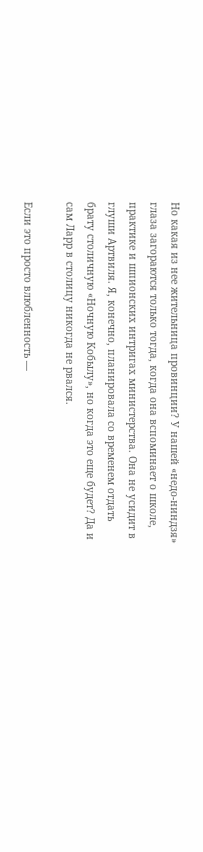Но какая из нее жительница провинции? У нашей «недо-ниндзя» глаза загораются только тогда, когда она вспоминает о школе, практике и шпионских интригах министерства. Она не усидит в глуши Артвиля. Я, конечно, планировала со временем отдать брату столичную «Ночную Кобылу», но когда это еще будет? Да и сам Ларр в столицу никогда не рвался.

Если это просто влюбленность —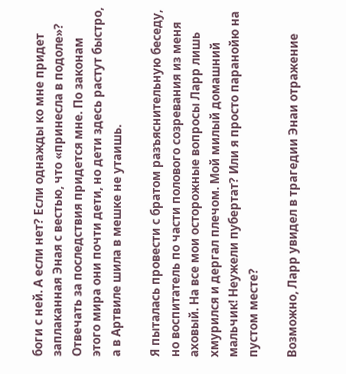боги с ней. А если нет? Если однажды ко мне придет заплаканная Эная с вестью, что «принесла в подоле»? Отвечать за последствия придется мне. По законам этого мира они почти дети, но дети здесь растут быстро, а в Артвиле шила в мешке не утаишь.

Я пыталась провести с братом разъяснительную беседу, но воспитатель по части полового созревания из меня аховый. На все мои осторожные вопросы Ларр лишь хмурился и дергал плечом. Мой милый домашний мальчик! Неужели пубертат? Или я просто паранойю на пустом месте?

Возможно, Ларр увидел в трагедии Энаи отражение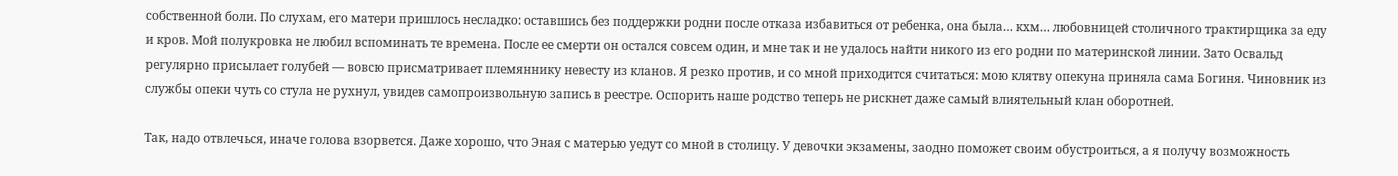собственной боли. По слухам, его матери пришлось несладко: оставшись без поддержки родни после отказа избавиться от ребенка, она была… кхм… любовницей столичного трактирщика за еду и кров. Мой полукровка не любил вспоминать те времена. После ее смерти он остался совсем один, и мне так и не удалось найти никого из его родни по материнской линии. Зато Освальд регулярно присылает голубей — вовсю присматривает племяннику невесту из кланов. Я резко против, и со мной приходится считаться: мою клятву опекуна приняла сама Богиня. Чиновник из службы опеки чуть со стула не рухнул, увидев самопроизвольную запись в реестре. Оспорить наше родство теперь не рискнет даже самый влиятельный клан оборотней.

Так, надо отвлечься, иначе голова взорвется. Даже хорошо, что Эная с матерью уедут со мной в столицу. У девочки экзамены, заодно поможет своим обустроиться, а я получу возможность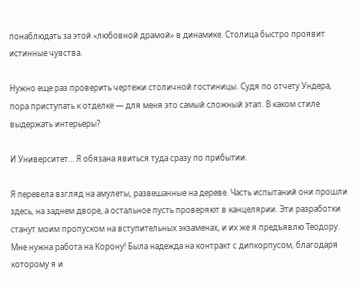понаблюдать за этой «любовной драмой» в динамике. Столица быстро проявит истинные чувства.

Нужно еще раз проверить чертежи столичной гостиницы. Судя по отчету Ундера, пора приступать к отделке — для меня это самый сложный этап. В каком стиле выдержать интерьеры?

И Университет… Я обязана явиться туда сразу по прибытии.

Я перевела взгляд на амулеты, развешанные на дереве. Часть испытаний они прошли здесь, на заднем дворе, а остальное пусть проверяют в канцелярии. Эти разработки станут моим пропуском на вступительных экзаменах, и их же я предъявлю Теодору. Мне нужна работа на Корону! Была надежда на контракт с дипкорпусом, благодаря которому я и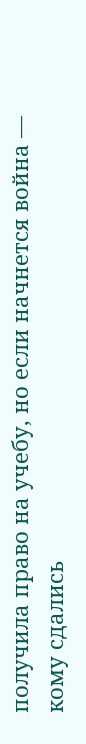получила право на учебу, но если начнется война — кому сдались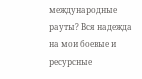международные рауты? Вся надежда на мои боевые и ресурсные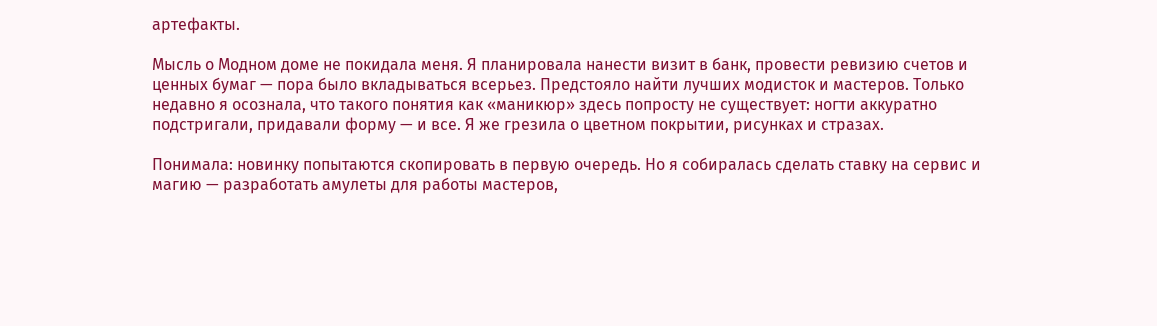артефакты.

Мысль о Модном доме не покидала меня. Я планировала нанести визит в банк, провести ревизию счетов и ценных бумаг — пора было вкладываться всерьез. Предстояло найти лучших модисток и мастеров. Только недавно я осознала, что такого понятия как «маникюр» здесь попросту не существует: ногти аккуратно подстригали, придавали форму — и все. Я же грезила о цветном покрытии, рисунках и стразах.

Понимала: новинку попытаются скопировать в первую очередь. Но я собиралась сделать ставку на сервис и магию — разработать амулеты для работы мастеров,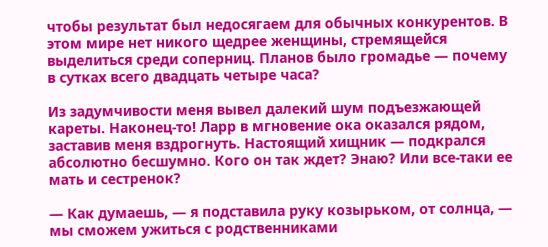чтобы результат был недосягаем для обычных конкурентов. В этом мире нет никого щедрее женщины, стремящейся выделиться среди соперниц. Планов было громадье — почему в сутках всего двадцать четыре часа?

Из задумчивости меня вывел далекий шум подъезжающей кареты. Наконец-то! Ларр в мгновение ока оказался рядом, заставив меня вздрогнуть. Настоящий хищник — подкрался абсолютно бесшумно. Кого он так ждет? Энаю? Или все-таки ее мать и сестренок?

— Как думаешь, — я подставила руку козырьком, от солнца, — мы сможем ужиться с родственниками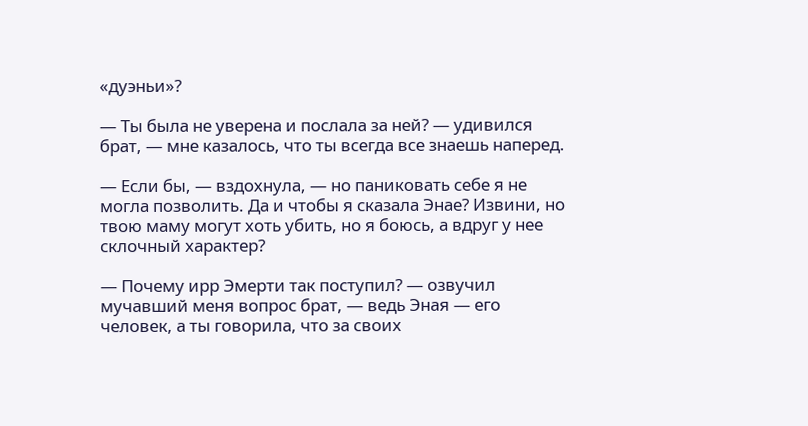«дуэньи»?

— Ты была не уверена и послала за ней? — удивился брат, — мне казалось, что ты всегда все знаешь наперед.

— Если бы, — вздохнула, — но паниковать себе я не могла позволить. Да и чтобы я сказала Энае? Извини, но твою маму могут хоть убить, но я боюсь, а вдруг у нее склочный характер?

— Почему ирр Эмерти так поступил? — озвучил мучавший меня вопрос брат, — ведь Эная — его человек, а ты говорила, что за своих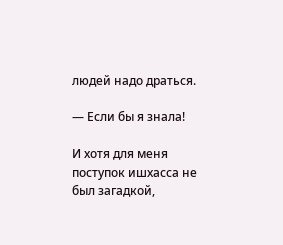людей надо драться.

— Если бы я знала!

И хотя для меня поступок ишхасса не был загадкой,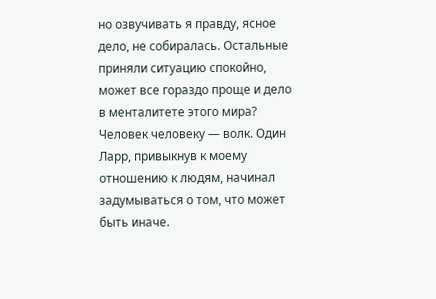но озвучивать я правду, ясное дело, не собиралась. Остальные приняли ситуацию спокойно, может все гораздо проще и дело в менталитете этого мира? Человек человеку — волк. Один Ларр, привыкнув к моему отношению к людям, начинал задумываться о том, что может быть иначе.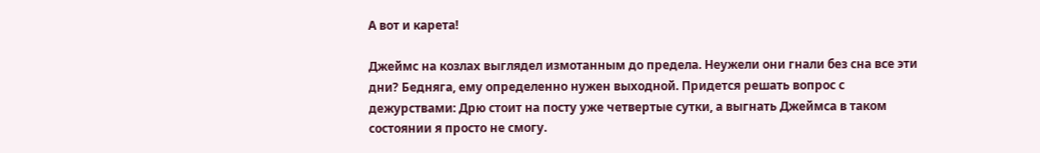А вот и карета!

Джеймс на козлах выглядел измотанным до предела. Неужели они гнали без сна все эти дни? Бедняга, ему определенно нужен выходной. Придется решать вопрос с дежурствами: Дрю стоит на посту уже четвертые сутки, а выгнать Джеймса в таком состоянии я просто не смогу.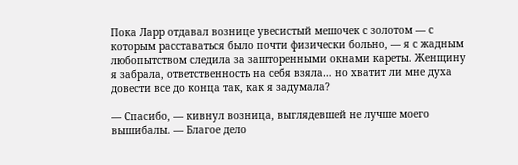Пока Ларр отдавал вознице увесистый мешочек с золотом — с которым расставаться было почти физически больно, — я с жадным любопытством следила за зашторенными окнами кареты. Женщину я забрала, ответственность на себя взяла… но хватит ли мне духа довести все до конца так, как я задумала?

— Спасибо, — кивнул возница, выглядевшей не лучше моего вышибалы. — Благое дело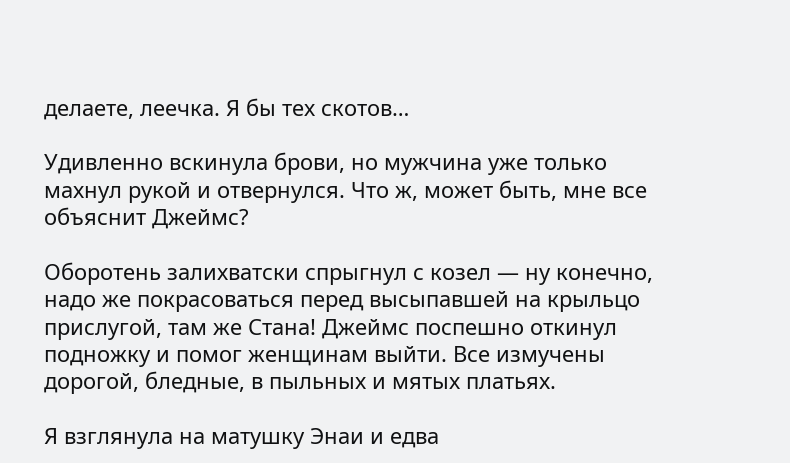делаете, леечка. Я бы тех скотов…

Удивленно вскинула брови, но мужчина уже только махнул рукой и отвернулся. Что ж, может быть, мне все объяснит Джеймс?

Оборотень залихватски спрыгнул с козел — ну конечно, надо же покрасоваться перед высыпавшей на крыльцо прислугой, там же Стана! Джеймс поспешно откинул подножку и помог женщинам выйти. Все измучены дорогой, бледные, в пыльных и мятых платьях.

Я взглянула на матушку Энаи и едва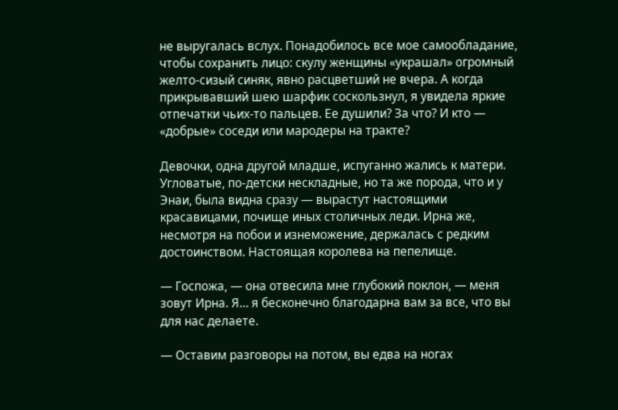не выругалась вслух. Понадобилось все мое самообладание, чтобы сохранить лицо: скулу женщины «украшал» огромный желто-сизый синяк, явно расцветший не вчера. А когда прикрывавший шею шарфик соскользнул, я увидела яркие отпечатки чьих-то пальцев. Ее душили? За что? И кто — «добрые» соседи или мародеры на тракте?

Девочки, одна другой младше, испуганно жались к матери. Угловатые, по-детски нескладные, но та же порода, что и у Энаи, была видна сразу — вырастут настоящими красавицами, почище иных столичных леди. Ирна же, несмотря на побои и изнеможение, держалась с редким достоинством. Настоящая королева на пепелище.

— Госпожа, — она отвесила мне глубокий поклон, — меня зовут Ирна. Я… я бесконечно благодарна вам за все, что вы для нас делаете.

— Оставим разговоры на потом, вы едва на ногах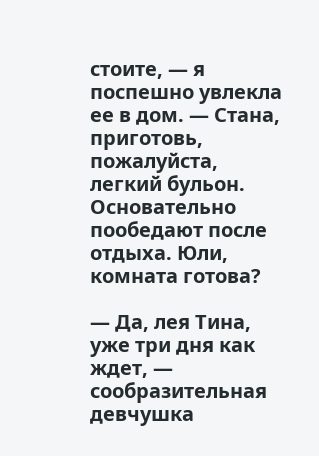стоите, — я поспешно увлекла ее в дом. — Стана, приготовь, пожалуйста, легкий бульон. Основательно пообедают после отдыха. Юли, комната готова?

— Да, лея Тина, уже три дня как ждет, — сообразительная девчушка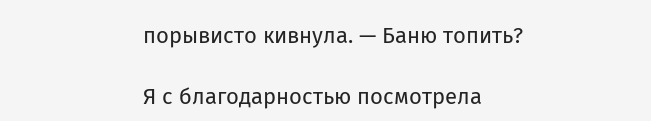порывисто кивнула. — Баню топить?

Я с благодарностью посмотрела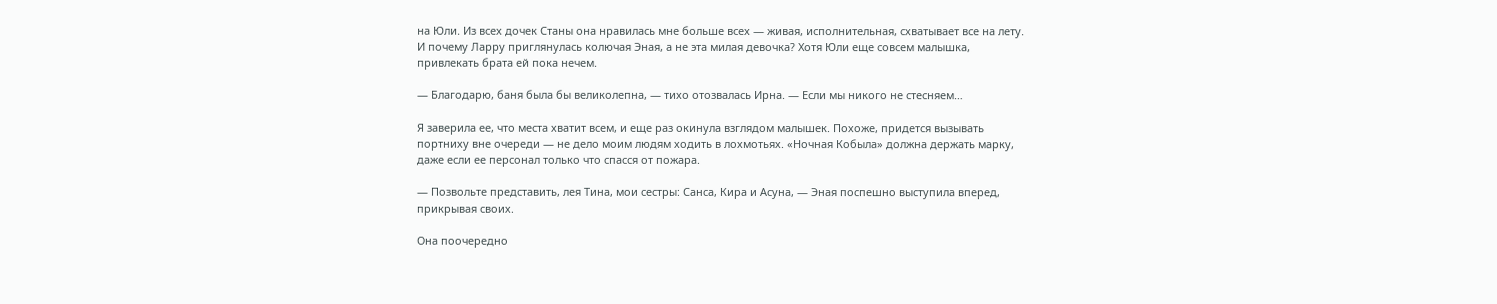на Юли. Из всех дочек Станы она нравилась мне больше всех — живая, исполнительная, схватывает все на лету. И почему Ларру приглянулась колючая Эная, а не эта милая девочка? Хотя Юли еще совсем малышка, привлекать брата ей пока нечем.

— Благодарю, баня была бы великолепна, — тихо отозвалась Ирна. — Если мы никого не стесняем…

Я заверила ее, что места хватит всем, и еще раз окинула взглядом малышек. Похоже, придется вызывать портниху вне очереди — не дело моим людям ходить в лохмотьях. «Ночная Кобыла» должна держать марку, даже если ее персонал только что спасся от пожара.

— Позвольте представить, лея Тина, мои сестры: Санса, Кира и Асуна, — Эная поспешно выступила вперед, прикрывая своих.

Она поочередно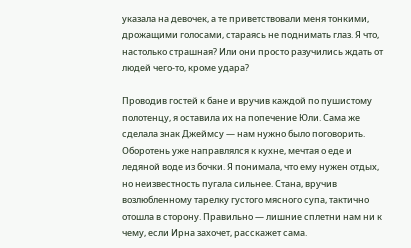указала на девочек, а те приветствовали меня тонкими, дрожащими голосами, стараясь не поднимать глаз. Я что, настолько страшная? Или они просто разучились ждать от людей чего-то, кроме удара?

Проводив гостей к бане и вручив каждой по пушистому полотенцу, я оставила их на попечение Юли. Сама же сделала знак Джеймсу — нам нужно было поговорить. Оборотень уже направлялся к кухне, мечтая о еде и ледяной воде из бочки. Я понимала, что ему нужен отдых, но неизвестность пугала сильнее. Стана, вручив возлюбленному тарелку густого мясного супа, тактично отошла в сторону. Правильно — лишние сплетни нам ни к чему, если Ирна захочет, расскажет сама.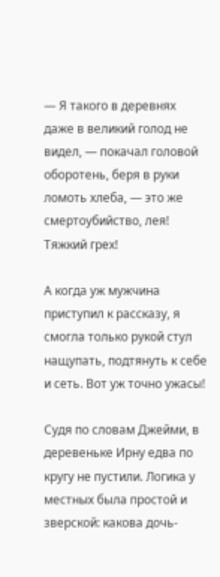— Я такого в деревнях даже в великий голод не видел, — покачал головой оборотень, беря в руки ломоть хлеба, — это же смертоубийство, лея! Тяжкий грех!

А когда уж мужчина приступил к рассказу, я смогла только рукой стул нащупать, подтянуть к себе и сеть. Вот уж точно ужасы!

Судя по словам Джейми, в деревеньке Ирну едва по кругу не пустили. Логика у местных была простой и зверской: какова дочь-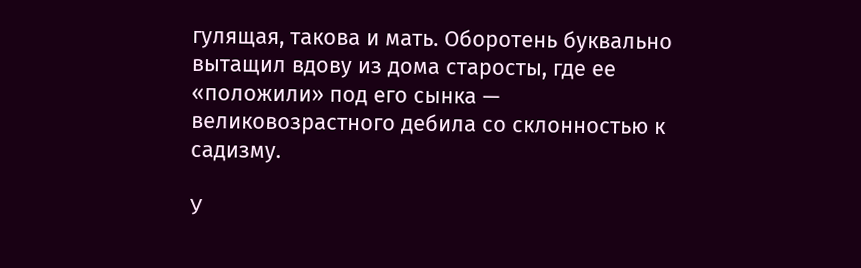гулящая, такова и мать. Оборотень буквально вытащил вдову из дома старосты, где ее «положили» под его сынка — великовозрастного дебила со склонностью к садизму.

У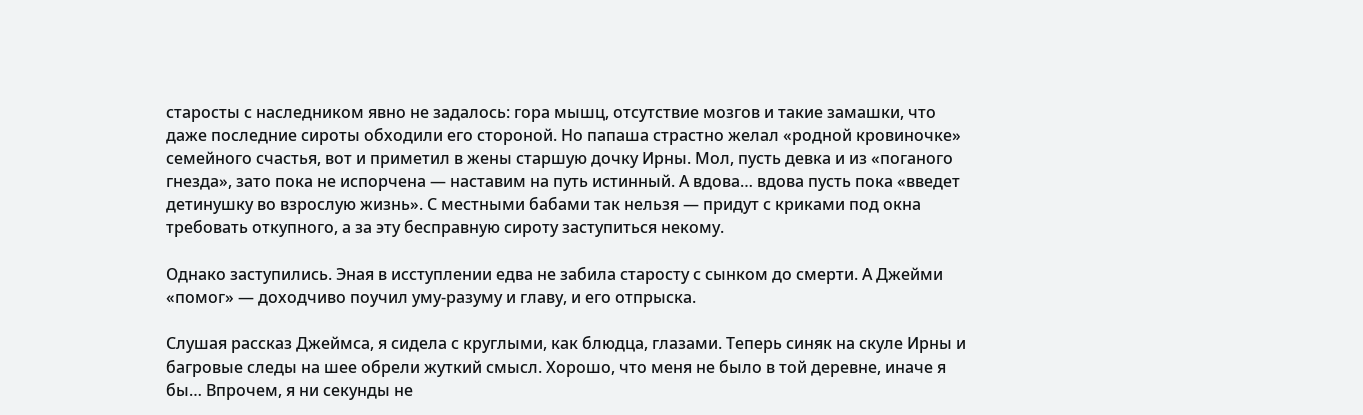старосты с наследником явно не задалось: гора мышц, отсутствие мозгов и такие замашки, что даже последние сироты обходили его стороной. Но папаша страстно желал «родной кровиночке» семейного счастья, вот и приметил в жены старшую дочку Ирны. Мол, пусть девка и из «поганого гнезда», зато пока не испорчена — наставим на путь истинный. А вдова… вдова пусть пока «введет детинушку во взрослую жизнь». С местными бабами так нельзя — придут с криками под окна требовать откупного, а за эту бесправную сироту заступиться некому.

Однако заступились. Эная в исступлении едва не забила старосту с сынком до смерти. А Джейми «помог» — доходчиво поучил уму-разуму и главу, и его отпрыска.

Слушая рассказ Джеймса, я сидела с круглыми, как блюдца, глазами. Теперь синяк на скуле Ирны и багровые следы на шее обрели жуткий смысл. Хорошо, что меня не было в той деревне, иначе я бы… Впрочем, я ни секунды не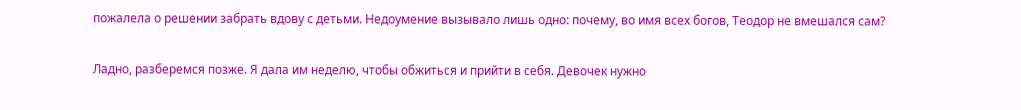пожалела о решении забрать вдову с детьми. Недоумение вызывало лишь одно: почему, во имя всех богов, Теодор не вмешался сам?

Ладно, разберемся позже. Я дала им неделю, чтобы обжиться и прийти в себя. Девочек нужно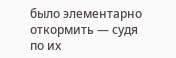было элементарно откормить — судя по их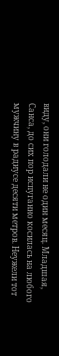виду, они голодали не один месяц. Младшая, Санса, до сих пор испуганно косилась на любого мужчину в радиусе десяти метров. Неужели тот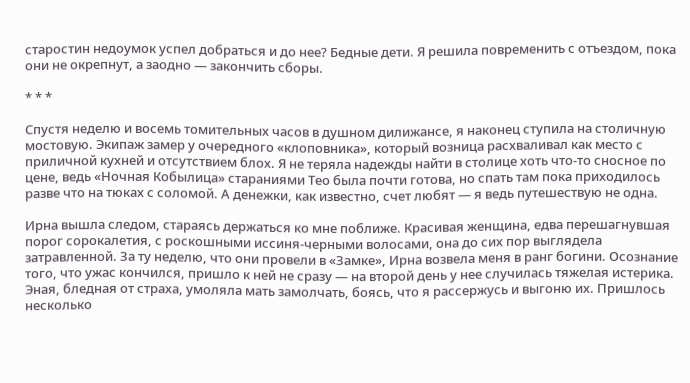старостин недоумок успел добраться и до нее? Бедные дети. Я решила повременить с отъездом, пока они не окрепнут, а заодно — закончить сборы.

* * *

Спустя неделю и восемь томительных часов в душном дилижансе, я наконец ступила на столичную мостовую. Экипаж замер у очередного «клоповника», который возница расхваливал как место с приличной кухней и отсутствием блох. Я не теряла надежды найти в столице хоть что-то сносное по цене, ведь «Ночная Кобылица» стараниями Тео была почти готова, но спать там пока приходилось разве что на тюках с соломой. А денежки, как известно, счет любят — я ведь путешествую не одна.

Ирна вышла следом, стараясь держаться ко мне поближе. Красивая женщина, едва перешагнувшая порог сорокалетия, с роскошными иссиня-черными волосами, она до сих пор выглядела затравленной. За ту неделю, что они провели в «Замке», Ирна возвела меня в ранг богини. Осознание того, что ужас кончился, пришло к ней не сразу — на второй день у нее случилась тяжелая истерика. Эная, бледная от страха, умоляла мать замолчать, боясь, что я рассержусь и выгоню их. Пришлось несколько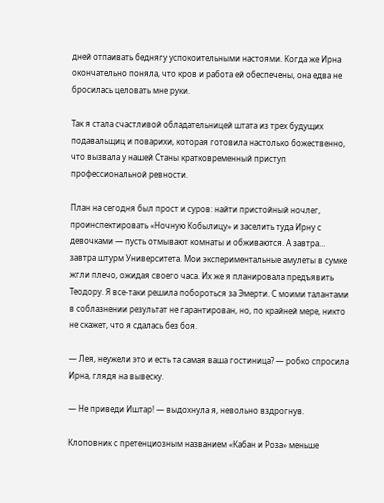дней отпаивать беднягу успокоительными настоями. Когда же Ирна окончательно поняла, что кров и работа ей обеспечены, она едва не бросилась целовать мне руки.

Так я стала счастливой обладательницей штата из трех будущих подавальщиц и поварихи, которая готовила настолько божественно, что вызвала у нашей Станы кратковременный приступ профессиональной ревности.

План на сегодня был прост и суров: найти пристойный ночлег, проинспектировать «Ночную Кобылицу» и заселить туда Ирну с девочками — пусть отмывают комнаты и обживаются. А завтра… завтра штурм Университета. Мои экспериментальные амулеты в сумке жгли плечо, ожидая своего часа. Их же я планировала предъявить Теодору. Я все-таки решила побороться за Эмерти. С моими талантами в соблазнении результат не гарантирован, но, по крайней мере, никто не скажет, что я сдалась без боя.

— Лея, неужели это и есть та самая ваша гостиница? — робко спросила Ирна, глядя на вывеску.

— Не приведи Иштар! — выдохнула я, невольно вздрогнув.

Клоповник с претенциозным названием «Кабан и Роза» меньше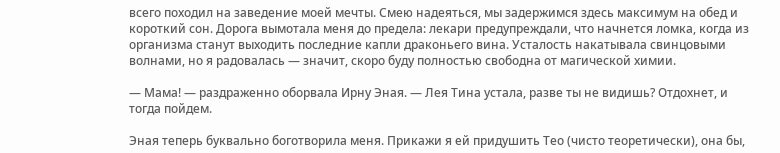всего походил на заведение моей мечты. Смею надеяться, мы задержимся здесь максимум на обед и короткий сон. Дорога вымотала меня до предела: лекари предупреждали, что начнется ломка, когда из организма станут выходить последние капли драконьего вина. Усталость накатывала свинцовыми волнами, но я радовалась — значит, скоро буду полностью свободна от магической химии.

— Мама! — раздраженно оборвала Ирну Эная. — Лея Тина устала, разве ты не видишь? Отдохнет, и тогда пойдем.

Эная теперь буквально боготворила меня. Прикажи я ей придушить Тео (чисто теоретически), она бы,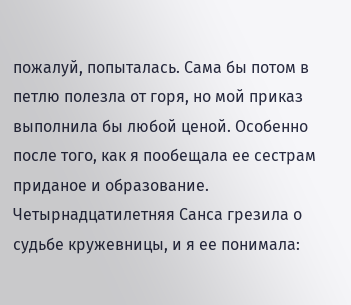пожалуй, попыталась. Сама бы потом в петлю полезла от горя, но мой приказ выполнила бы любой ценой. Особенно после того, как я пообещала ее сестрам приданое и образование. Четырнадцатилетняя Санса грезила о судьбе кружевницы, и я ее понимала: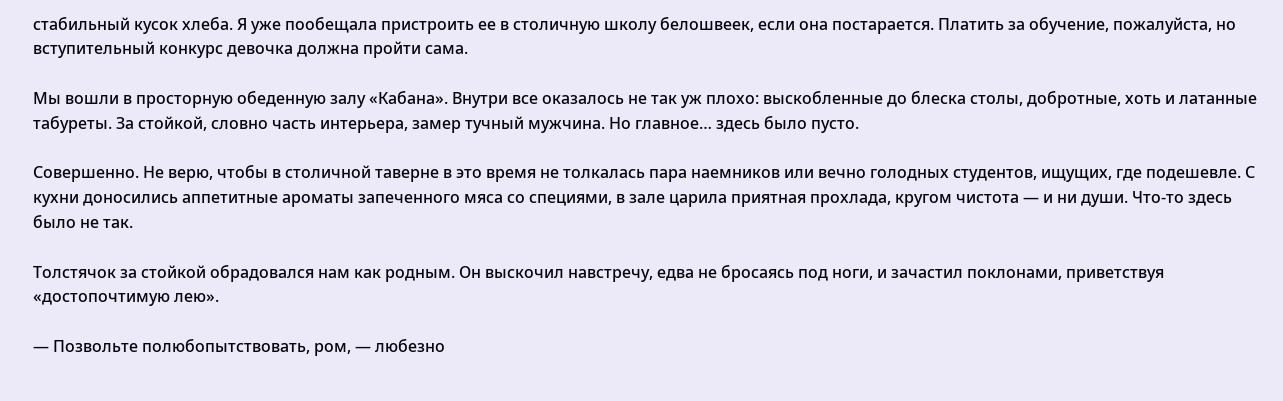стабильный кусок хлеба. Я уже пообещала пристроить ее в столичную школу белошвеек, если она постарается. Платить за обучение, пожалуйста, но вступительный конкурс девочка должна пройти сама.

Мы вошли в просторную обеденную залу «Кабана». Внутри все оказалось не так уж плохо: выскобленные до блеска столы, добротные, хоть и латанные табуреты. За стойкой, словно часть интерьера, замер тучный мужчина. Но главное… здесь было пусто.

Совершенно. Не верю, чтобы в столичной таверне в это время не толкалась пара наемников или вечно голодных студентов, ищущих, где подешевле. С кухни доносились аппетитные ароматы запеченного мяса со специями, в зале царила приятная прохлада, кругом чистота — и ни души. Что-то здесь было не так.

Толстячок за стойкой обрадовался нам как родным. Он выскочил навстречу, едва не бросаясь под ноги, и зачастил поклонами, приветствуя «достопочтимую лею».

— Позвольте полюбопытствовать, ром, — любезно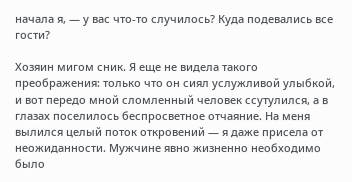начала я, — у вас что-то случилось? Куда подевались все гости?

Хозяин мигом сник. Я еще не видела такого преображения: только что он сиял услужливой улыбкой, и вот передо мной сломленный человек ссутулился, а в глазах поселилось беспросветное отчаяние. На меня вылился целый поток откровений — я даже присела от неожиданности. Мужчине явно жизненно необходимо было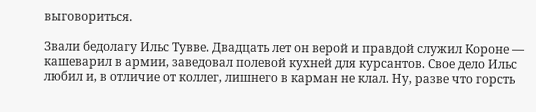выговориться.

Звали бедолагу Ильс Тувве. Двадцать лет он верой и правдой служил Короне — кашеварил в армии, заведовал полевой кухней для курсантов. Свое дело Ильс любил и, в отличие от коллег, лишнего в карман не клал. Ну, разве что горсть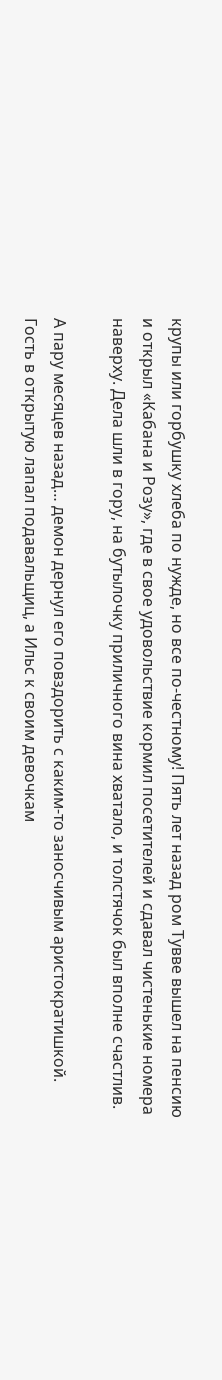крупы или горбушку хлеба по нужде, но все по-честному! Пять лет назад ром Тувве вышел на пенсию и открыл «Кабана и Розу», где в свое удовольствие кормил посетителей и сдавал чистенькие номера наверху. Дела шли в гору, на бутылочку приличного вина хватало, и толстячок был вполне счастлив.

А пару месяцев назад… демон дернул его повздорить с каким-то заносчивым аристократишкой. Гость в открытую лапал подавальщиц, а Ильс к своим девочкам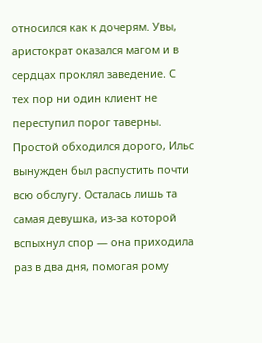относился как к дочерям. Увы, аристократ оказался магом и в сердцах проклял заведение. С тех пор ни один клиент не переступил порог таверны. Простой обходился дорого, Ильс вынужден был распустить почти всю обслугу. Осталась лишь та самая девушка, из-за которой вспыхнул спор — она приходила раз в два дня, помогая рому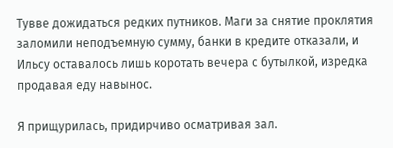Тувве дожидаться редких путников. Маги за снятие проклятия заломили неподъемную сумму, банки в кредите отказали, и Ильсу оставалось лишь коротать вечера с бутылкой, изредка продавая еду навынос.

Я прищурилась, придирчиво осматривая зал.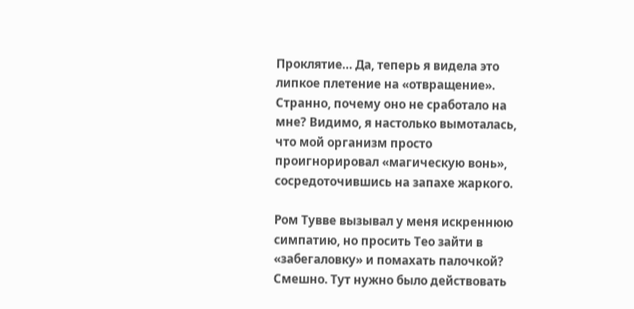Проклятие… Да, теперь я видела это липкое плетение на «отвращение». Странно, почему оно не сработало на мне? Видимо, я настолько вымоталась, что мой организм просто проигнорировал «магическую вонь», сосредоточившись на запахе жаркого.

Ром Тувве вызывал у меня искреннюю симпатию, но просить Тео зайти в «забегаловку» и помахать палочкой? Смешно. Тут нужно было действовать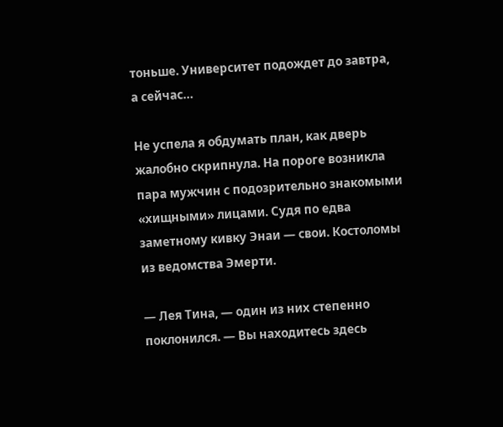тоньше. Университет подождет до завтра, а сейчас…

Не успела я обдумать план, как дверь жалобно скрипнула. На пороге возникла пара мужчин с подозрительно знакомыми «хищными» лицами. Судя по едва заметному кивку Энаи — свои. Костоломы из ведомства Эмерти.

— Лея Тина, — один из них степенно поклонился. — Вы находитесь здесь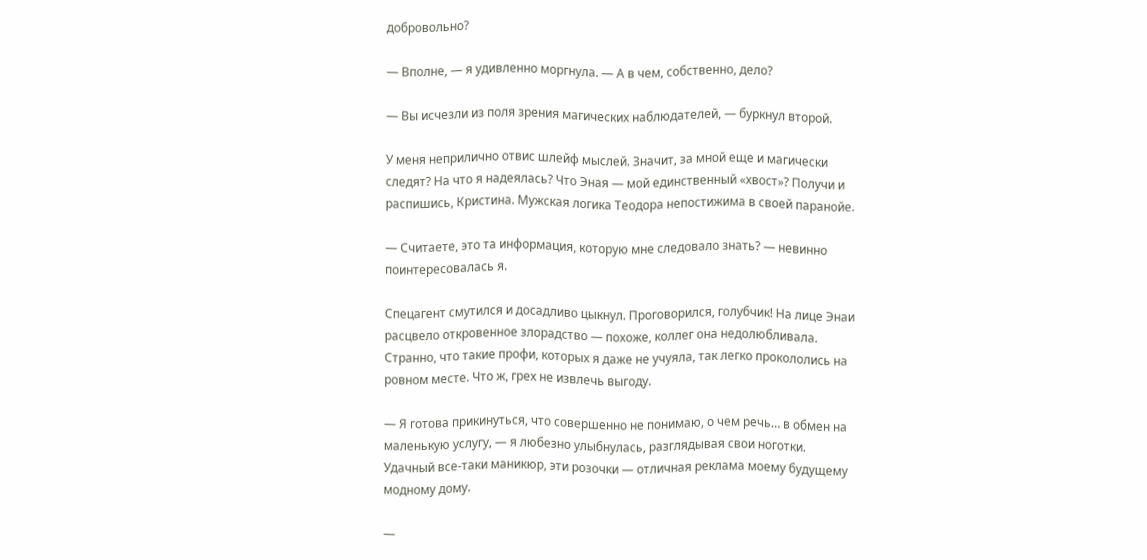добровольно?

— Вполне, — я удивленно моргнула. — А в чем, собственно, дело?

— Вы исчезли из поля зрения магических наблюдателей, — буркнул второй.

У меня неприлично отвис шлейф мыслей. Значит, за мной еще и магически следят? На что я надеялась? Что Эная — мой единственный «хвост»? Получи и распишись, Кристина. Мужская логика Теодора непостижима в своей паранойе.

— Считаете, это та информация, которую мне следовало знать? — невинно поинтересовалась я.

Спецагент смутился и досадливо цыкнул. Проговорился, голубчик! На лице Энаи расцвело откровенное злорадство — похоже, коллег она недолюбливала. Странно, что такие профи, которых я даже не учуяла, так легко прокололись на ровном месте. Что ж, грех не извлечь выгоду.

— Я готова прикинуться, что совершенно не понимаю, о чем речь… в обмен на маленькую услугу, — я любезно улыбнулась, разглядывая свои ноготки. Удачный все-таки маникюр, эти розочки — отличная реклама моему будущему модному дому.

—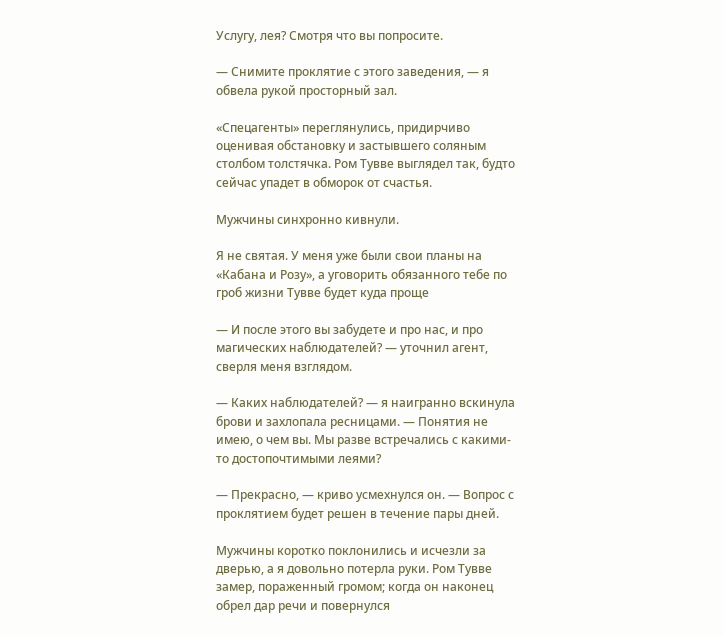Услугу, лея? Смотря что вы попросите.

— Снимите проклятие с этого заведения, — я обвела рукой просторный зал.

«Спецагенты» переглянулись, придирчиво оценивая обстановку и застывшего соляным столбом толстячка. Ром Тувве выглядел так, будто сейчас упадет в обморок от счастья.

Мужчины синхронно кивнули.

Я не святая. У меня уже были свои планы на «Кабана и Розу», а уговорить обязанного тебе по гроб жизни Тувве будет куда проще

— И после этого вы забудете и про нас, и про магических наблюдателей? — уточнил агент, сверля меня взглядом.

— Каких наблюдателей? — я наигранно вскинула брови и захлопала ресницами. — Понятия не имею, о чем вы. Мы разве встречались с какими-то достопочтимыми леями?

— Прекрасно, — криво усмехнулся он. — Вопрос с проклятием будет решен в течение пары дней.

Мужчины коротко поклонились и исчезли за дверью, а я довольно потерла руки. Ром Тувве замер, пораженный громом; когда он наконец обрел дар речи и повернулся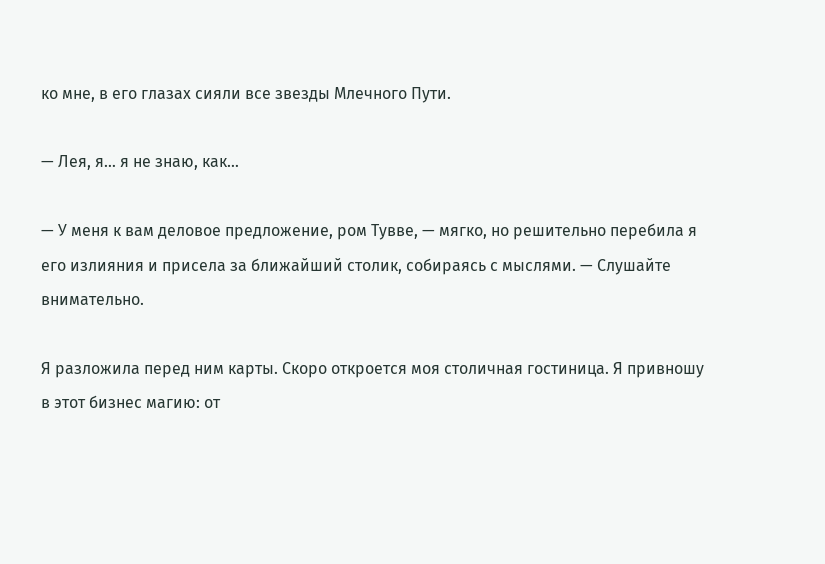ко мне, в его глазах сияли все звезды Млечного Пути.

— Лея, я… я не знаю, как…

— У меня к вам деловое предложение, ром Тувве, — мягко, но решительно перебила я его излияния и присела за ближайший столик, собираясь с мыслями. — Слушайте внимательно.

Я разложила перед ним карты. Скоро откроется моя столичная гостиница. Я привношу в этот бизнес магию: от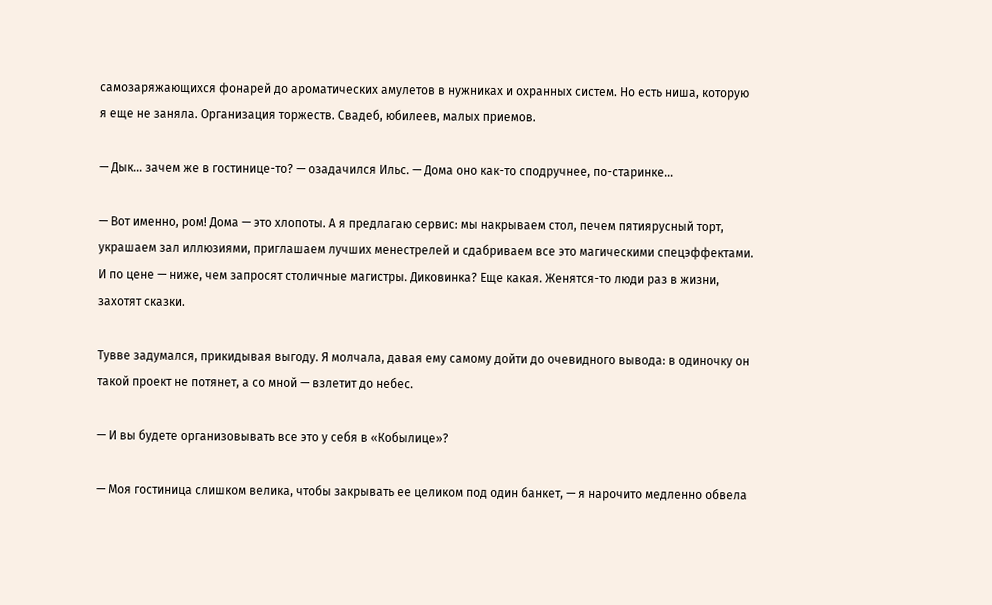самозаряжающихся фонарей до ароматических амулетов в нужниках и охранных систем. Но есть ниша, которую я еще не заняла. Организация торжеств. Свадеб, юбилеев, малых приемов.

— Дык… зачем же в гостинице-то? — озадачился Ильс. — Дома оно как-то сподручнее, по-старинке…

— Вот именно, ром! Дома — это хлопоты. А я предлагаю сервис: мы накрываем стол, печем пятиярусный торт, украшаем зал иллюзиями, приглашаем лучших менестрелей и сдабриваем все это магическими спецэффектами. И по цене — ниже, чем запросят столичные магистры. Диковинка? Еще какая. Женятся-то люди раз в жизни, захотят сказки.

Тувве задумался, прикидывая выгоду. Я молчала, давая ему самому дойти до очевидного вывода: в одиночку он такой проект не потянет, а со мной — взлетит до небес.

— И вы будете организовывать все это у себя в «Кобылице»?

— Моя гостиница слишком велика, чтобы закрывать ее целиком под один банкет, — я нарочито медленно обвела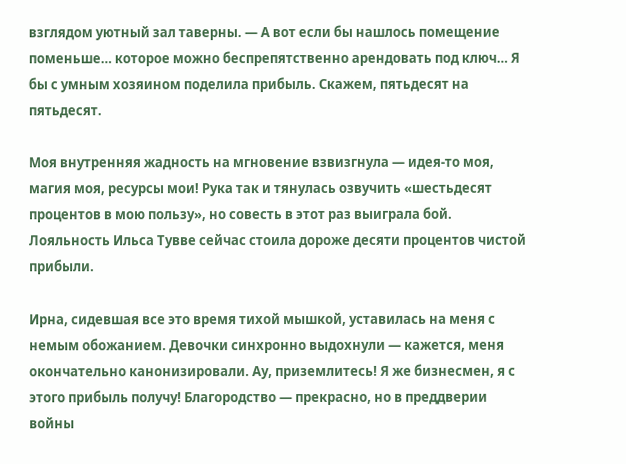взглядом уютный зал таверны. — А вот если бы нашлось помещение поменьше… которое можно беспрепятственно арендовать под ключ… Я бы с умным хозяином поделила прибыль. Скажем, пятьдесят на пятьдесят.

Моя внутренняя жадность на мгновение взвизгнула — идея-то моя, магия моя, ресурсы мои! Рука так и тянулась озвучить «шестьдесят процентов в мою пользу», но совесть в этот раз выиграла бой. Лояльность Ильса Тувве сейчас стоила дороже десяти процентов чистой прибыли.

Ирна, сидевшая все это время тихой мышкой, уставилась на меня с немым обожанием. Девочки синхронно выдохнули — кажется, меня окончательно канонизировали. Ау, приземлитесь! Я же бизнесмен, я с этого прибыль получу! Благородство — прекрасно, но в преддверии войны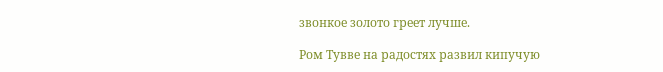звонкое золото греет лучше.

Ром Тувве на радостях развил кипучую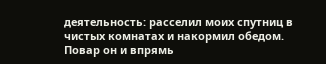деятельность: расселил моих спутниц в чистых комнатах и накормил обедом. Повар он и впрямь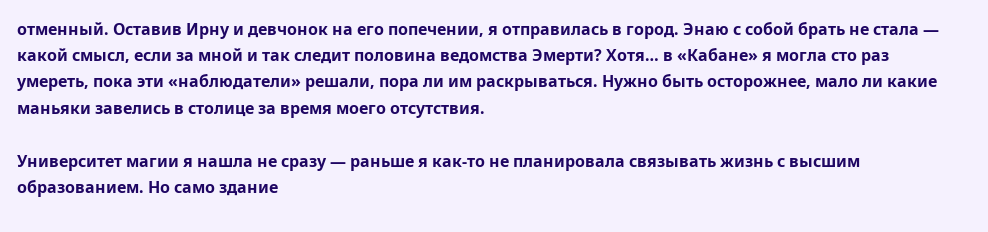отменный. Оставив Ирну и девчонок на его попечении, я отправилась в город. Энаю с собой брать не стала — какой смысл, если за мной и так следит половина ведомства Эмерти? Хотя… в «Кабане» я могла сто раз умереть, пока эти «наблюдатели» решали, пора ли им раскрываться. Нужно быть осторожнее, мало ли какие маньяки завелись в столице за время моего отсутствия.

Университет магии я нашла не сразу — раньше я как-то не планировала связывать жизнь с высшим образованием. Но само здание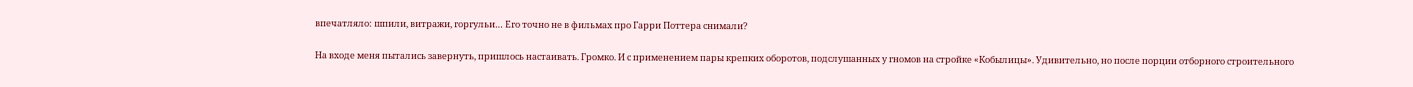впечатляло: шпили, витражи, горгульи… Его точно не в фильмах про Гарри Поттера снимали?

На входе меня пытались завернуть, пришлось настаивать. Громко. И с применением пары крепких оборотов, подслушанных у гномов на стройке «Кобылицы». Удивительно, но после порции отборного строительного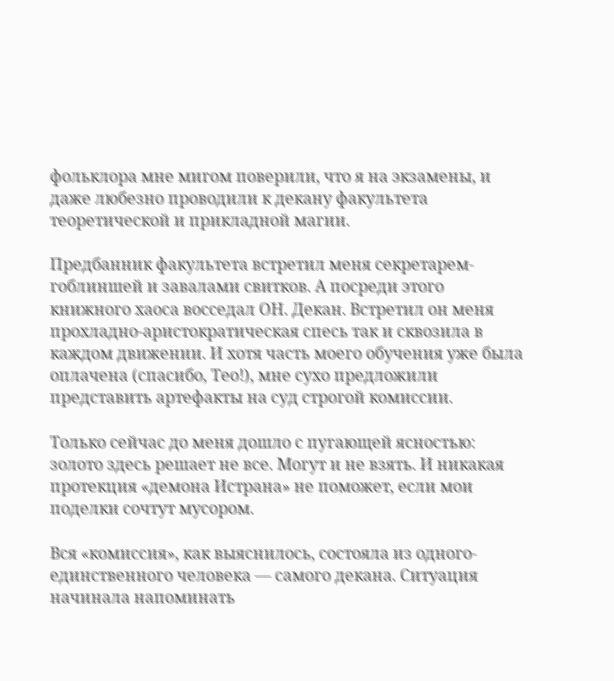фольклора мне мигом поверили, что я на экзамены, и даже любезно проводили к декану факультета теоретической и прикладной магии.

Предбанник факультета встретил меня секретарем-гоблиншей и завалами свитков. А посреди этого книжного хаоса восседал ОН. Декан. Встретил он меня прохладно-аристократическая спесь так и сквозила в каждом движении. И хотя часть моего обучения уже была оплачена (спасибо, Тео!), мне сухо предложили представить артефакты на суд строгой комиссии.

Только сейчас до меня дошло с пугающей ясностью: золото здесь решает не все. Могут и не взять. И никакая протекция «демона Истрана» не поможет, если мои поделки сочтут мусором.

Вся «комиссия», как выяснилось, состояла из одного-единственного человека — самого декана. Ситуация начинала напоминать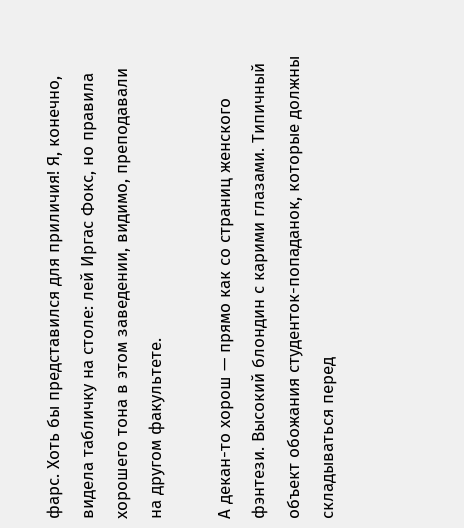фарс. Хоть бы представился для приличия! Я, конечно, видела табличку на столе: лей Иргас Фокс, но правила хорошего тона в этом заведении, видимо, преподавали на другом факультете.

А декан-то хорош — прямо как со страниц женского фэнтези. Высокий блондин с карими глазами. Типичный объект обожания студенток-попаданок, которые должны складываться перед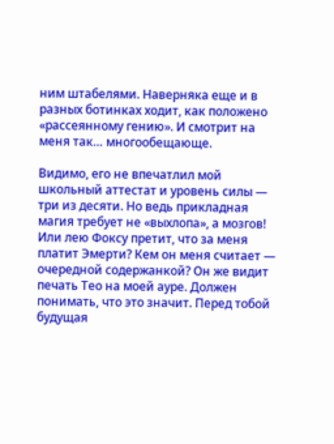ним штабелями. Наверняка еще и в разных ботинках ходит, как положено «рассеянному гению». И смотрит на меня так… многообещающе.

Видимо, его не впечатлил мой школьный аттестат и уровень силы — три из десяти. Но ведь прикладная магия требует не «выхлопа», а мозгов! Или лею Фоксу претит, что за меня платит Эмерти? Кем он меня считает — очередной содержанкой? Он же видит печать Тео на моей ауре. Должен понимать, что это значит. Перед тобой будущая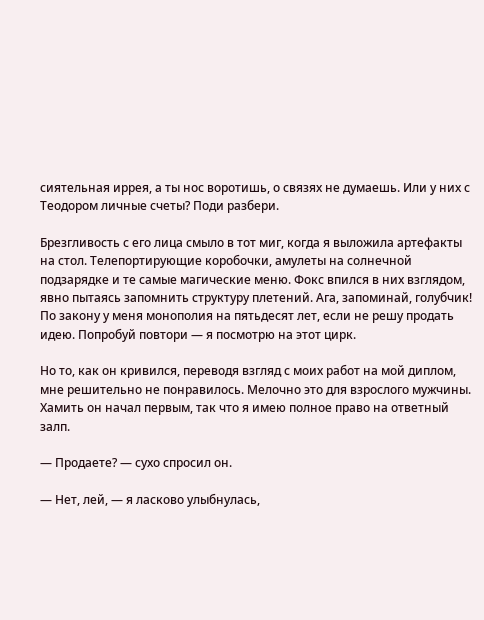сиятельная иррея, а ты нос воротишь, о связях не думаешь. Или у них с Теодором личные счеты? Поди разбери.

Брезгливость с его лица смыло в тот миг, когда я выложила артефакты на стол. Телепортирующие коробочки, амулеты на солнечной подзарядке и те самые магические меню. Фокс впился в них взглядом, явно пытаясь запомнить структуру плетений. Ага, запоминай, голубчик! По закону у меня монополия на пятьдесят лет, если не решу продать идею. Попробуй повтори — я посмотрю на этот цирк.

Но то, как он кривился, переводя взгляд с моих работ на мой диплом, мне решительно не понравилось. Мелочно это для взрослого мужчины. Хамить он начал первым, так что я имею полное право на ответный залп.

— Продаете? — сухо спросил он.

— Нет, лей, — я ласково улыбнулась,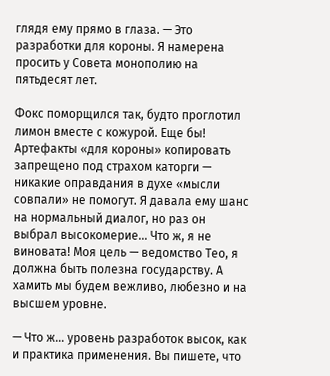глядя ему прямо в глаза. — Это разработки для короны. Я намерена просить у Совета монополию на пятьдесят лет.

Фокс поморщился так, будто проглотил лимон вместе с кожурой. Еще бы! Артефакты «для короны» копировать запрещено под страхом каторги — никакие оправдания в духе «мысли совпали» не помогут. Я давала ему шанс на нормальный диалог, но раз он выбрал высокомерие… Что ж, я не виновата! Моя цель — ведомство Тео, я должна быть полезна государству. А хамить мы будем вежливо, любезно и на высшем уровне.

— Что ж… уровень разработок высок, как и практика применения. Вы пишете, что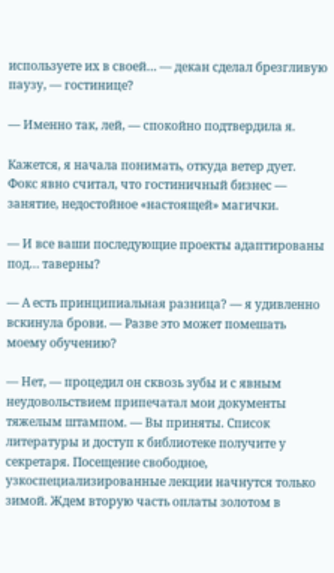используете их в своей… — декан сделал брезгливую паузу, — гостинице?

— Именно так, лей, — спокойно подтвердила я.

Кажется, я начала понимать, откуда ветер дует. Фокс явно считал, что гостиничный бизнес — занятие, недостойное «настоящей» магички.

— И все ваши последующие проекты адаптированы под… таверны?

— А есть принципиальная разница? — я удивленно вскинула брови. — Разве это может помешать моему обучению?

— Нет, — процедил он сквозь зубы и с явным неудовольствием припечатал мои документы тяжелым штампом. — Вы приняты. Список литературы и доступ к библиотеке получите у секретаря. Посещение свободное, узкоспециализированные лекции начнутся только зимой. Ждем вторую часть оплаты золотом в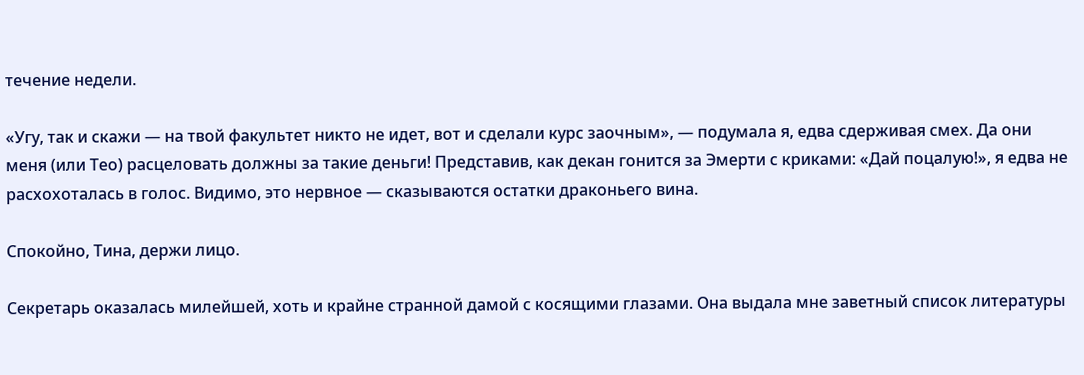течение недели.

«Угу, так и скажи — на твой факультет никто не идет, вот и сделали курс заочным», — подумала я, едва сдерживая смех. Да они меня (или Тео) расцеловать должны за такие деньги! Представив, как декан гонится за Эмерти с криками: «Дай поцалую!», я едва не расхохоталась в голос. Видимо, это нервное — сказываются остатки драконьего вина.

Спокойно, Тина, держи лицо.

Секретарь оказалась милейшей, хоть и крайне странной дамой с косящими глазами. Она выдала мне заветный список литературы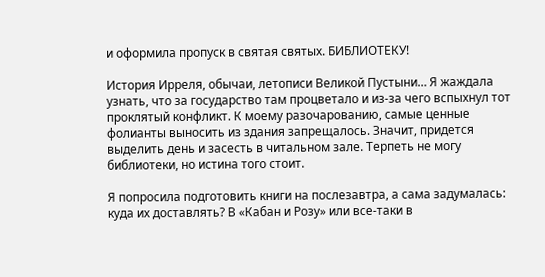и оформила пропуск в святая святых. БИБЛИОТЕКУ!

История Ирреля, обычаи, летописи Великой Пустыни… Я жаждала узнать, что за государство там процветало и из-за чего вспыхнул тот проклятый конфликт. К моему разочарованию, самые ценные фолианты выносить из здания запрещалось. Значит, придется выделить день и засесть в читальном зале. Терпеть не могу библиотеки, но истина того стоит.

Я попросила подготовить книги на послезавтра, а сама задумалась: куда их доставлять? В «Кабан и Розу» или все-таки в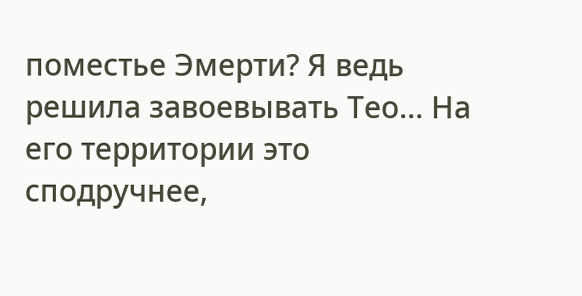поместье Эмерти? Я ведь решила завоевывать Тео… На его территории это сподручнее,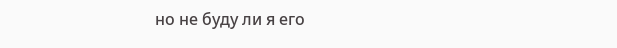но не буду ли я его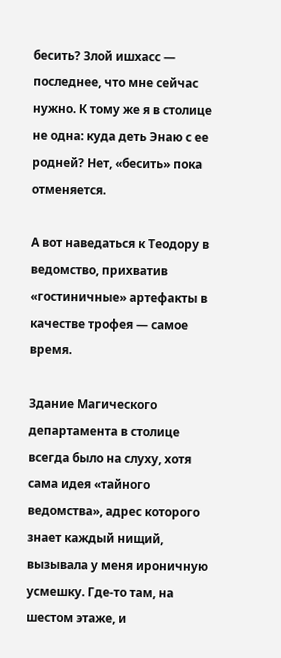бесить? Злой ишхасс — последнее, что мне сейчас нужно. К тому же я в столице не одна: куда деть Энаю с ее родней? Нет, «бесить» пока отменяется.

А вот наведаться к Теодорy в ведомство, прихватив «гостиничные» артефакты в качестве трофея — самое время.

Здание Магического департамента в столице всегда было на слуху, хотя сама идея «тайного ведомства», адрес которого знает каждый нищий, вызывала у меня ироничную усмешку. Где-то там, на шестом этаже, и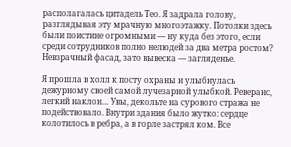располагалась цитадель Тео. Я задрала голову, разглядывая эту мрачную многоэтажку. Потолки здесь были поистине огромными — ну куда без этого, если среди сотрудников полно нелюдей за два метра ростом? Невзрачный фасад, зато вывеска — загляденье.

Я прошла в холл к посту охраны и улыбнулась дежурному своей самой лучезарной улыбкой. Реверанс, легкий наклон… Увы, декольте на сурового стража не подействовало. Внутри здания было жутко: сердце колотилось в ребра, а в горле застрял ком. Все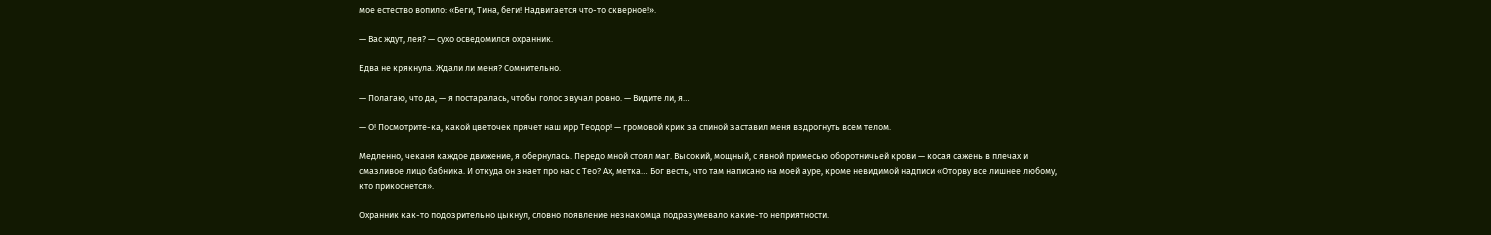мое естество вопило: «Беги, Тина, беги! Надвигается что-то скверное!».

— Вас ждут, лея? — сухо осведомился охранник.

Едва не крякнула. Ждали ли меня? Сомнительно.

— Полагаю, что да, — я постаралась, чтобы голос звучал ровно. — Видите ли, я…

— О! Посмотрите-ка, какой цветочек прячет наш ирр Теодор! — громовой крик за спиной заставил меня вздрогнуть всем телом.

Медленно, чеканя каждое движение, я обернулась. Передо мной стоял маг. Высокий, мощный, с явной примесью оборотничьей крови — косая сажень в плечах и смазливое лицо бабника. И откуда он знает про нас с Тео? Ах, метка… Бог весть, что там написано на моей ауре, кроме невидимой надписи «Оторву все лишнее любому, кто прикоснется».

Охранник как-то подозрительно цыкнул, словно появление незнакомца подразумевало какие-то неприятности.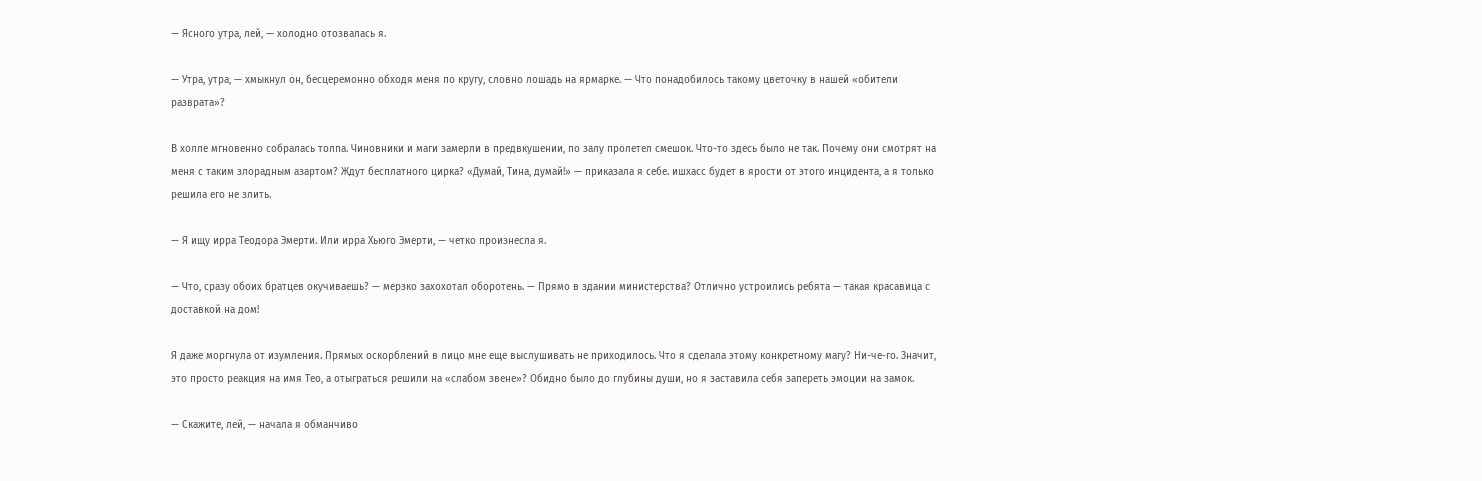— Ясного утра, лей, — холодно отозвалась я.

— Утра, утра, — хмыкнул он, бесцеремонно обходя меня по кругу, словно лошадь на ярмарке. — Что понадобилось такому цветочку в нашей «обители разврата»?

В холле мгновенно собралась толпа. Чиновники и маги замерли в предвкушении, по залу пролетел смешок. Что-то здесь было не так. Почему они смотрят на меня с таким злорадным азартом? Ждут бесплатного цирка? «Думай, Тина, думай!» — приказала я себе. ишхасс будет в ярости от этого инцидента, а я только решила его не злить.

— Я ищу ирра Теодора Эмерти. Или ирра Хьюго Эмерти, — четко произнесла я.

— Что, сразу обоих братцев окучиваешь? — мерзко захохотал оборотень. — Прямо в здании министерства? Отлично устроились ребята — такая красавица с доставкой на дом!

Я даже моргнула от изумления. Прямых оскорблений в лицо мне еще выслушивать не приходилось. Что я сделала этому конкретному магу? Ни-че-го. Значит, это просто реакция на имя Тео, а отыграться решили на «слабом звене»? Обидно было до глубины души, но я заставила себя запереть эмоции на замок.

— Скажите, лей, — начала я обманчиво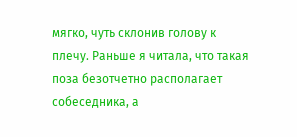мягко, чуть склонив голову к плечу. Раньше я читала, что такая поза безотчетно располагает собеседника, а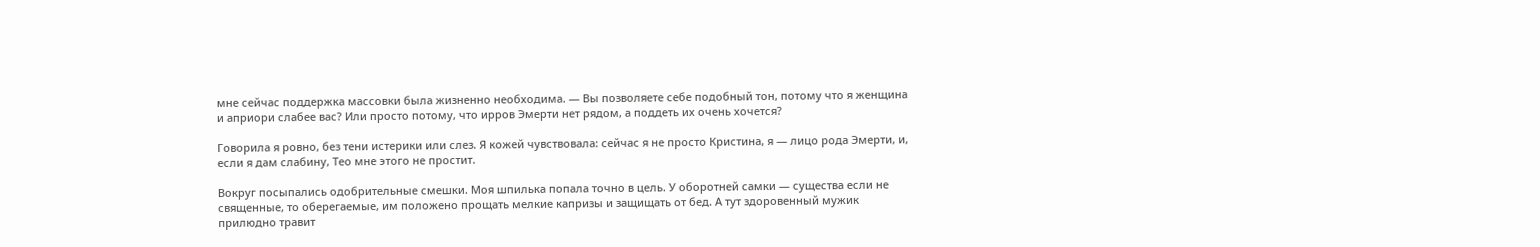мне сейчас поддержка массовки была жизненно необходима. — Вы позволяете себе подобный тон, потому что я женщина и априори слабее вас? Или просто потому, что ирров Эмерти нет рядом, а поддеть их очень хочется?

Говорила я ровно, без тени истерики или слез. Я кожей чувствовала: сейчас я не просто Кристина, я — лицо рода Эмерти, и, если я дам слабину, Тео мне этого не простит.

Вокруг посыпались одобрительные смешки. Моя шпилька попала точно в цель. У оборотней самки — существа если не священные, то оберегаемые, им положено прощать мелкие капризы и защищать от бед. А тут здоровенный мужик прилюдно травит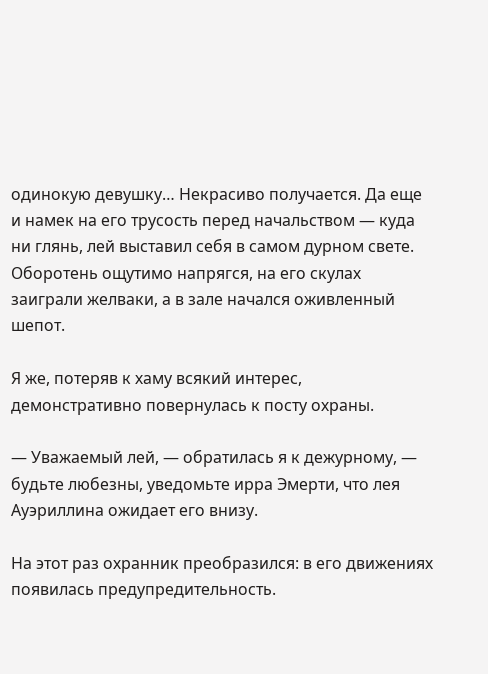одинокую девушку… Некрасиво получается. Да еще и намек на его трусость перед начальством — куда ни глянь, лей выставил себя в самом дурном свете. Оборотень ощутимо напрягся, на его скулах заиграли желваки, а в зале начался оживленный шепот.

Я же, потеряв к хаму всякий интерес, демонстративно повернулась к посту охраны.

— Уважаемый лей, — обратилась я к дежурному, — будьте любезны, уведомьте ирра Эмерти, что лея Ауэриллина ожидает его внизу.

На этот раз охранник преобразился: в его движениях появилась предупредительность.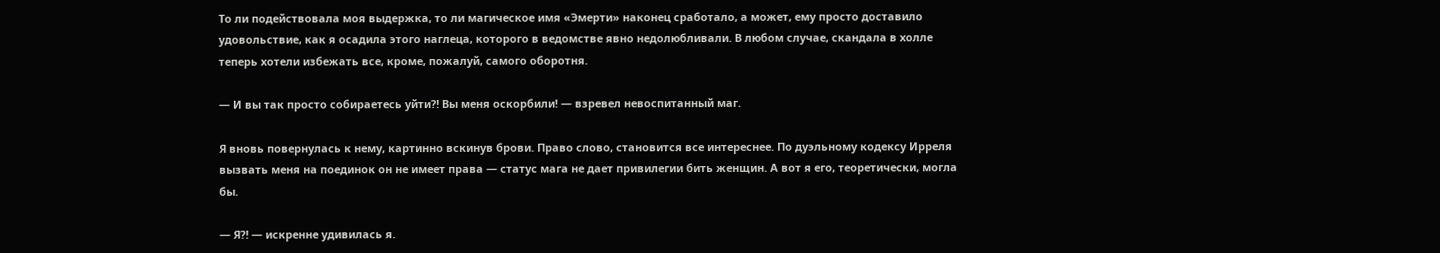То ли подействовала моя выдержка, то ли магическое имя «Эмерти» наконец сработало, а может, ему просто доставило удовольствие, как я осадила этого наглеца, которого в ведомстве явно недолюбливали. В любом случае, скандала в холле теперь хотели избежать все, кроме, пожалуй, самого оборотня.

— И вы так просто собираетесь уйти⁈ Вы меня оскорбили! — взревел невоспитанный маг.

Я вновь повернулась к нему, картинно вскинув брови. Право слово, становится все интереснее. По дуэльному кодексу Ирреля вызвать меня на поединок он не имеет права — статус мага не дает привилегии бить женщин. А вот я его, теоретически, могла бы.

— Я⁈ — искренне удивилась я.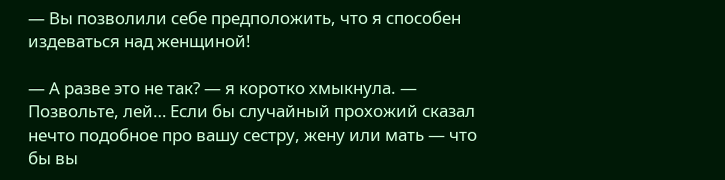— Вы позволили себе предположить, что я способен издеваться над женщиной!

— А разве это не так? — я коротко хмыкнула. — Позвольте, лей… Если бы случайный прохожий сказал нечто подобное про вашу сестру, жену или мать — что бы вы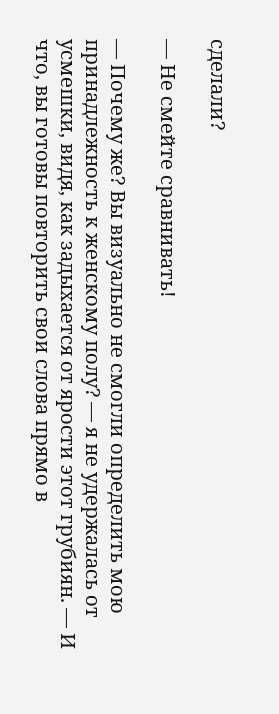сделали?

— Не смейте сравнивать!

— Почему же? Вы визуально не смогли определить мою принадлежность к женскому полу? — я не удержалась от усмешки, видя, как задыхается от ярости этот грубиян. — И что, вы готовы повторить свои слова прямо в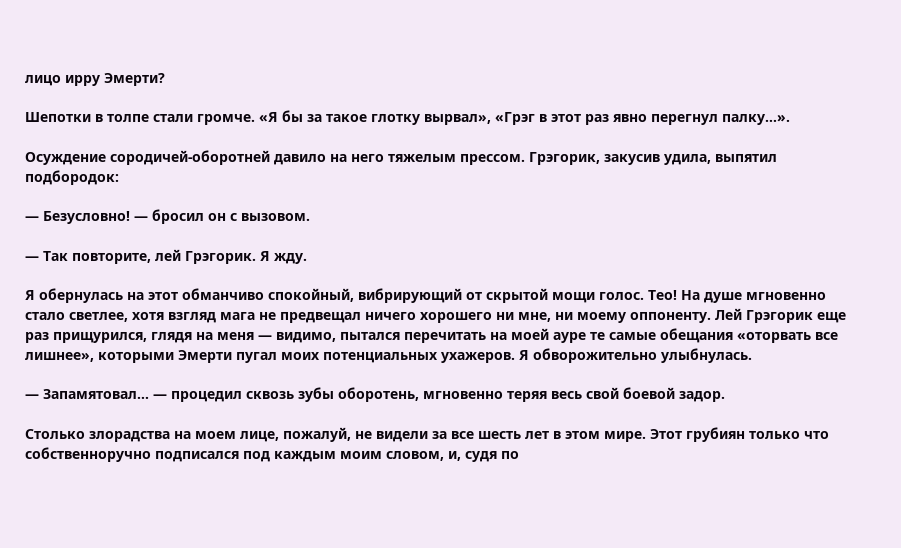лицо ирру Эмерти?

Шепотки в толпе стали громче. «Я бы за такое глотку вырвал», «Грэг в этот раз явно перегнул палку…».

Осуждение сородичей-оборотней давило на него тяжелым прессом. Грэгорик, закусив удила, выпятил подбородок:

— Безусловно! — бросил он с вызовом.

— Так повторите, лей Грэгорик. Я жду.

Я обернулась на этот обманчиво спокойный, вибрирующий от скрытой мощи голос. Тео! На душе мгновенно стало светлее, хотя взгляд мага не предвещал ничего хорошего ни мне, ни моему оппоненту. Лей Грэгорик еще раз прищурился, глядя на меня — видимо, пытался перечитать на моей ауре те самые обещания «оторвать все лишнее», которыми Эмерти пугал моих потенциальных ухажеров. Я обворожительно улыбнулась.

— Запамятовал… — процедил сквозь зубы оборотень, мгновенно теряя весь свой боевой задор.

Столько злорадства на моем лице, пожалуй, не видели за все шесть лет в этом мире. Этот грубиян только что собственноручно подписался под каждым моим словом, и, судя по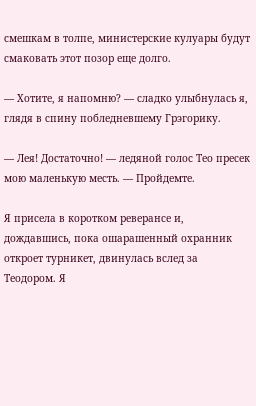смешкам в толпе, министерские кулуары будут смаковать этот позор еще долго.

— Хотите, я напомню? — сладко улыбнулась я, глядя в спину побледневшему Грэгорику.

— Лея! Достаточно! — ледяной голос Тео пресек мою маленькую месть. — Пройдемте.

Я присела в коротком реверансе и, дождавшись, пока ошарашенный охранник откроет турникет, двинулась вслед за Теодором. Я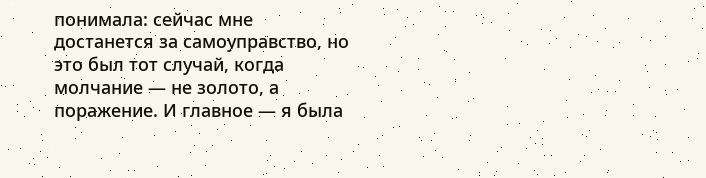понимала: сейчас мне достанется за самоуправство, но это был тот случай, когда молчание — не золото, а поражение. И главное — я была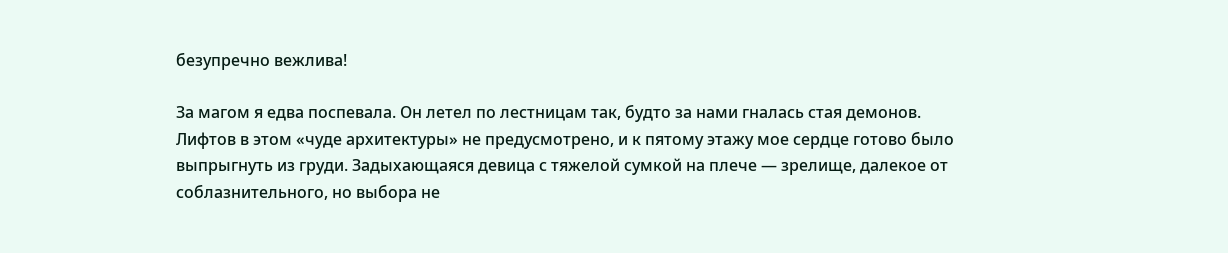безупречно вежлива!

За магом я едва поспевала. Он летел по лестницам так, будто за нами гналась стая демонов. Лифтов в этом «чуде архитектуры» не предусмотрено, и к пятому этажу мое сердце готово было выпрыгнуть из груди. Задыхающаяся девица с тяжелой сумкой на плече — зрелище, далекое от соблазнительного, но выбора не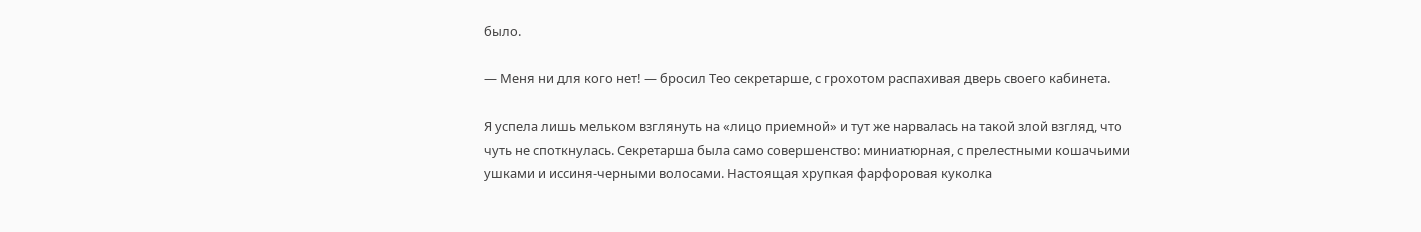было.

— Меня ни для кого нет! — бросил Тео секретарше, с грохотом распахивая дверь своего кабинета.

Я успела лишь мельком взглянуть на «лицо приемной» и тут же нарвалась на такой злой взгляд, что чуть не споткнулась. Секретарша была само совершенство: миниатюрная, с прелестными кошачьими ушками и иссиня-черными волосами. Настоящая хрупкая фарфоровая куколка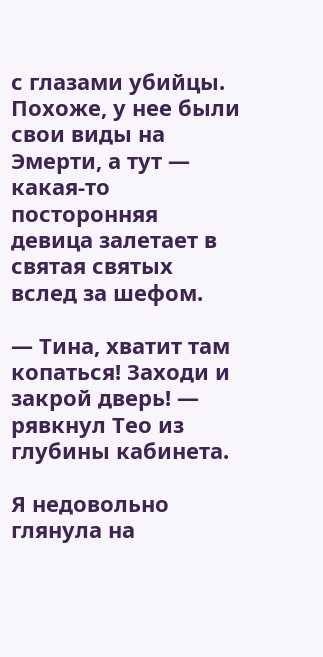с глазами убийцы. Похоже, у нее были свои виды на Эмерти, а тут — какая-то посторонняя девица залетает в святая святых вслед за шефом.

— Тина, хватит там копаться! Заходи и закрой дверь! — рявкнул Тео из глубины кабинета.

Я недовольно глянула на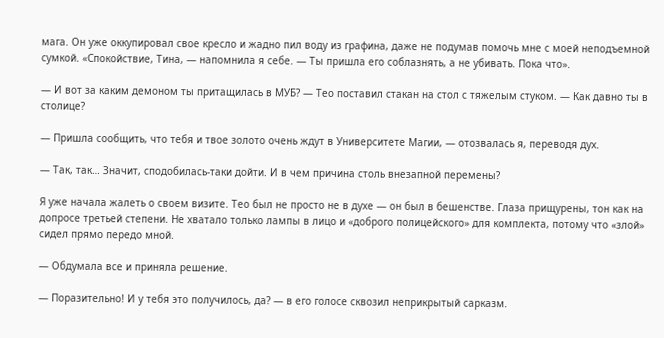мага. Он уже оккупировал свое кресло и жадно пил воду из графина, даже не подумав помочь мне с моей неподъемной сумкой. «Спокойствие, Тина, — напомнила я себе. — Ты пришла его соблазнять, а не убивать. Пока что».

— И вот за каким демоном ты притащилась в МУБ? — Тео поставил стакан на стол с тяжелым стуком. — Как давно ты в столице?

— Пришла сообщить, что тебя и твое золото очень ждут в Университете Магии, — отозвалась я, переводя дух.

— Так, так… Значит, сподобилась-таки дойти. И в чем причина столь внезапной перемены?

Я уже начала жалеть о своем визите. Тео был не просто не в духе — он был в бешенстве. Глаза прищурены, тон как на допросе третьей степени. Не хватало только лампы в лицо и «доброго полицейского» для комплекта, потому что «злой» сидел прямо передо мной.

— Обдумала все и приняла решение.

— Поразительно! И у тебя это получилось, да? — в его голосе сквозил неприкрытый сарказм.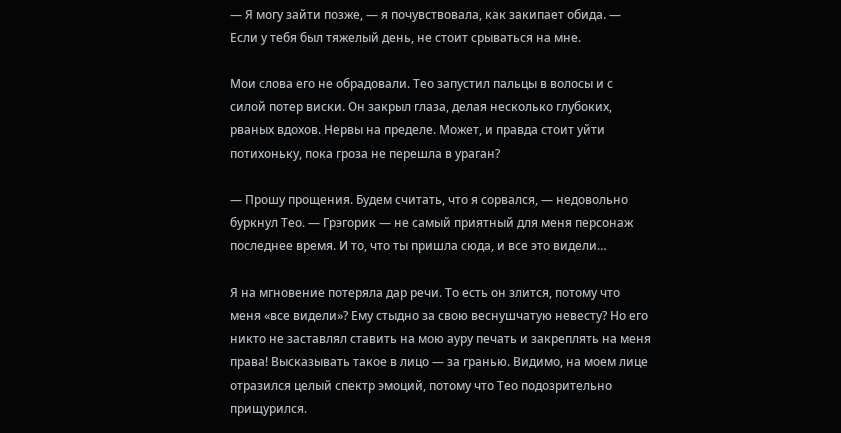— Я могу зайти позже, — я почувствовала, как закипает обида. — Если у тебя был тяжелый день, не стоит срываться на мне.

Мои слова его не обрадовали. Тео запустил пальцы в волосы и с силой потер виски. Он закрыл глаза, делая несколько глубоких, рваных вдохов. Нервы на пределе. Может, и правда стоит уйти потихоньку, пока гроза не перешла в ураган?

— Прошу прощения. Будем считать, что я сорвался, — недовольно буркнул Тео. — Грэгорик — не самый приятный для меня персонаж последнее время. И то, что ты пришла сюда, и все это видели…

Я на мгновение потеряла дар речи. То есть он злится, потому что меня «все видели»? Ему стыдно за свою веснушчатую невесту? Но его никто не заставлял ставить на мою ауру печать и закреплять на меня права! Высказывать такое в лицо — за гранью. Видимо, на моем лице отразился целый спектр эмоций, потому что Тео подозрительно прищурился.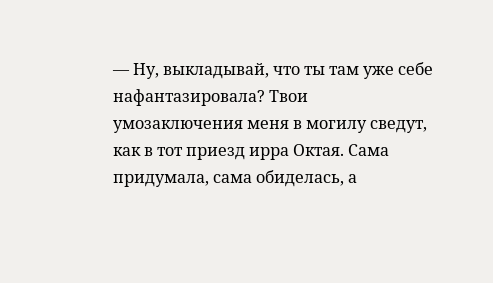— Ну, выкладывай, что ты там уже себе нафантазировала? Твои умозаключения меня в могилу сведут, как в тот приезд ирра Октая. Сама придумала, сама обиделась, а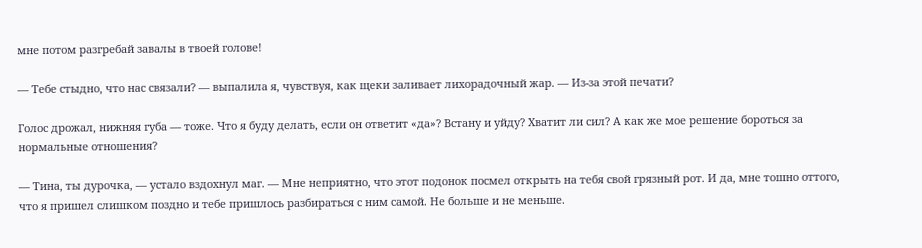мне потом разгребай завалы в твоей голове!

— Тебе стыдно, что нас связали? — выпалила я, чувствуя, как щеки заливает лихорадочный жар. — Из-за этой печати?

Голос дрожал, нижняя губа — тоже. Что я буду делать, если он ответит «да»? Встану и уйду? Хватит ли сил? А как же мое решение бороться за нормальные отношения?

— Тина, ты дурочка, — устало вздохнул маг. — Мне неприятно, что этот подонок посмел открыть на тебя свой грязный рот. И да, мне тошно оттого, что я пришел слишком поздно и тебе пришлось разбираться с ним самой. Не больше и не меньше.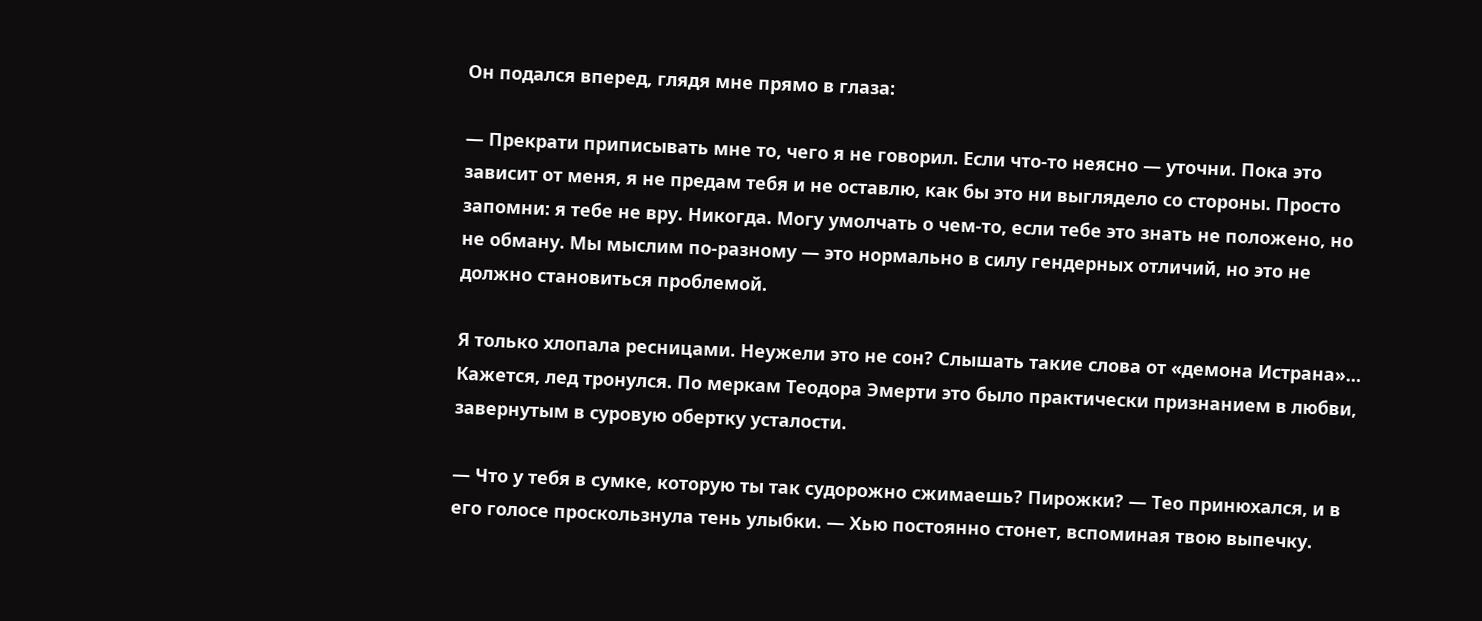Он подался вперед, глядя мне прямо в глаза:

— Прекрати приписывать мне то, чего я не говорил. Если что-то неясно — уточни. Пока это зависит от меня, я не предам тебя и не оставлю, как бы это ни выглядело со стороны. Просто запомни: я тебе не вру. Никогда. Могу умолчать о чем-то, если тебе это знать не положено, но не обману. Мы мыслим по-разному — это нормально в силу гендерных отличий, но это не должно становиться проблемой.

Я только хлопала ресницами. Неужели это не сон? Слышать такие слова от «демона Истрана»… Кажется, лед тронулся. По меркам Теодора Эмерти это было практически признанием в любви, завернутым в суровую обертку усталости.

— Что у тебя в сумке, которую ты так судорожно сжимаешь? Пирожки? — Тео принюхался, и в его голосе проскользнула тень улыбки. — Хью постоянно стонет, вспоминая твою выпечку.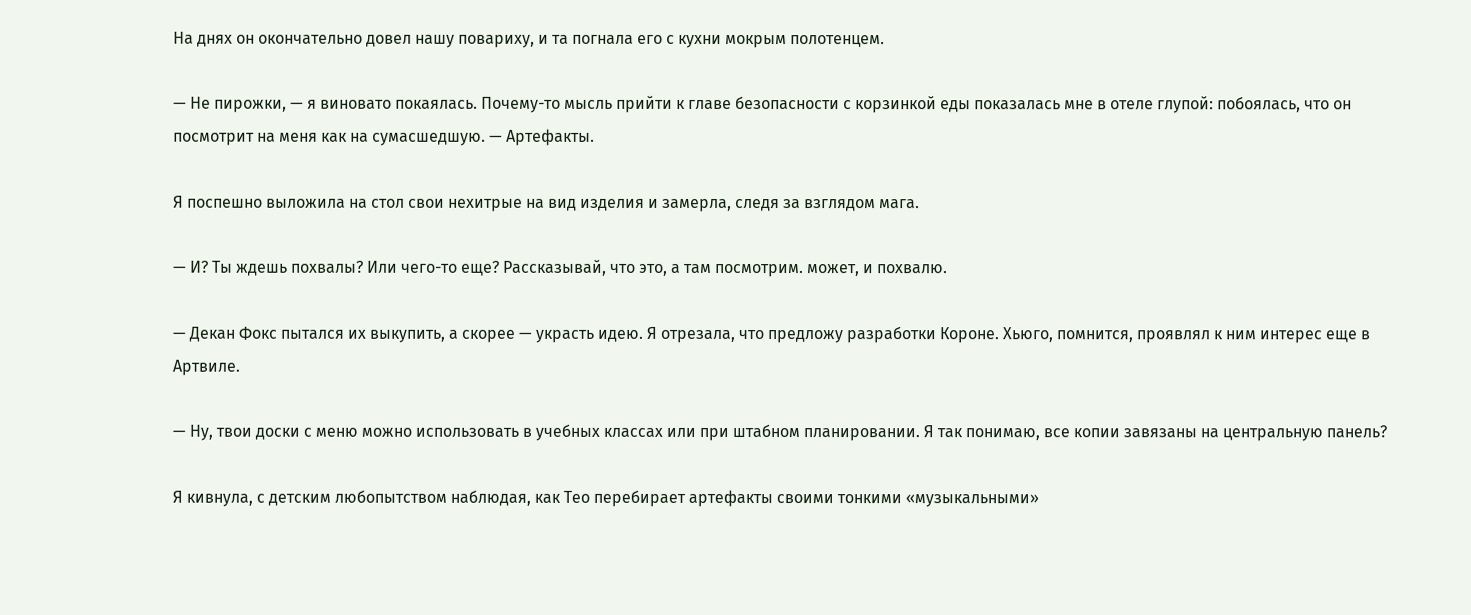На днях он окончательно довел нашу повариху, и та погнала его с кухни мокрым полотенцем.

— Не пирожки, — я виновато покаялась. Почему-то мысль прийти к главе безопасности с корзинкой еды показалась мне в отеле глупой: побоялась, что он посмотрит на меня как на сумасшедшую. — Артефакты.

Я поспешно выложила на стол свои нехитрые на вид изделия и замерла, следя за взглядом мага.

— И? Ты ждешь похвалы? Или чего-то еще? Рассказывай, что это, а там посмотрим. может, и похвалю.

— Декан Фокс пытался их выкупить, а скорее — украсть идею. Я отрезала, что предложу разработки Короне. Хьюго, помнится, проявлял к ним интерес еще в Артвиле.

— Ну, твои доски с меню можно использовать в учебных классах или при штабном планировании. Я так понимаю, все копии завязаны на центральную панель?

Я кивнула, с детским любопытством наблюдая, как Тео перебирает артефакты своими тонкими «музыкальными»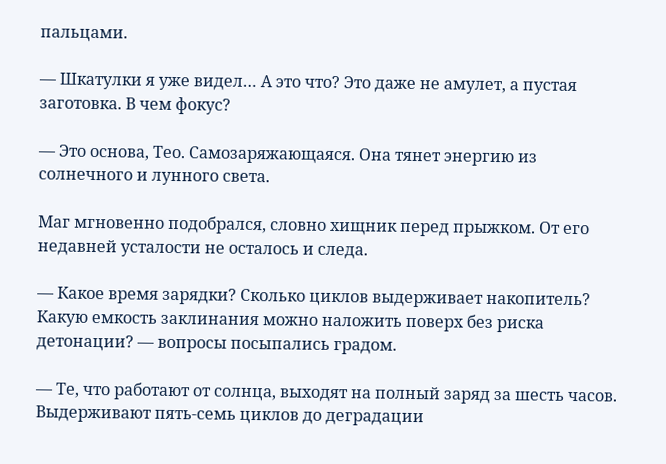пальцами.

— Шкатулки я уже видел… А это что? Это даже не амулет, а пустая заготовка. В чем фокус?

— Это основа, Тео. Самозаряжающаяся. Она тянет энергию из солнечного и лунного света.

Маг мгновенно подобрался, словно хищник перед прыжком. От его недавней усталости не осталось и следа.

— Какое время зарядки? Сколько циклов выдерживает накопитель? Какую емкость заклинания можно наложить поверх без риска детонации? — вопросы посыпались градом.

— Те, что работают от солнца, выходят на полный заряд за шесть часов. Выдерживают пять-семь циклов до деградации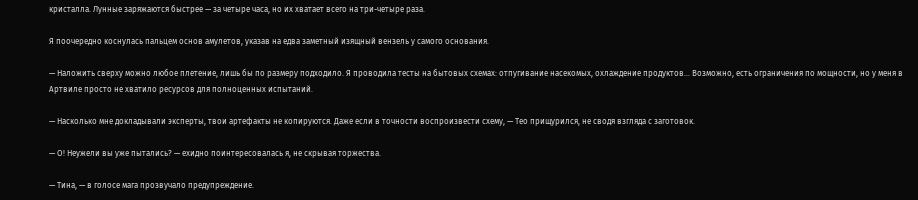кристалла. Лунные заряжаются быстрее — за четыре часа, но их хватает всего на три-четыре раза.

Я поочередно коснулась пальцем основ амулетов, указав на едва заметный изящный вензель у самого основания.

— Наложить сверху можно любое плетение, лишь бы по размеру подходило. Я проводила тесты на бытовых схемах: отпугивание насекомых, охлаждение продуктов… Возможно, есть ограничения по мощности, но у меня в Артвиле просто не хватило ресурсов для полноценных испытаний.

— Насколько мне докладывали эксперты, твои артефакты не копируются. Даже если в точности воспроизвести схему, — Тео прищурился, не сводя взгляда с заготовок.

— О! Неужели вы уже пытались? — ехидно поинтересовалась я, не скрывая торжества.

— Тина, — в голосе мага прозвучало предупреждение.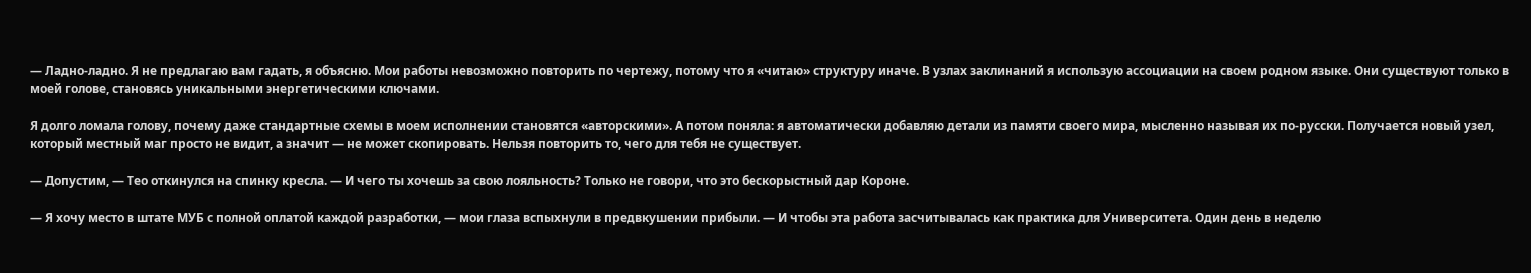— Ладно-ладно. Я не предлагаю вам гадать, я объясню. Мои работы невозможно повторить по чертежу, потому что я «читаю» структуру иначе. В узлах заклинаний я использую ассоциации на своем родном языке. Они существуют только в моей голове, становясь уникальными энергетическими ключами.

Я долго ломала голову, почему даже стандартные схемы в моем исполнении становятся «авторскими». А потом поняла: я автоматически добавляю детали из памяти своего мира, мысленно называя их по-русски. Получается новый узел, который местный маг просто не видит, а значит — не может скопировать. Нельзя повторить то, чего для тебя не существует.

— Допустим, — Тео откинулся на спинку кресла. — И чего ты хочешь за свою лояльность? Только не говори, что это бескорыстный дар Короне.

— Я хочу место в штате МУБ с полной оплатой каждой разработки, — мои глаза вспыхнули в предвкушении прибыли. — И чтобы эта работа засчитывалась как практика для Университета. Один день в неделю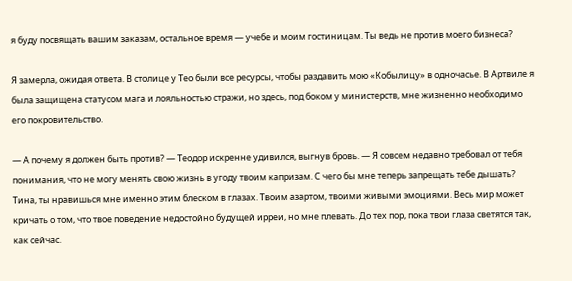я буду посвящать вашим заказам, остальное время — учебе и моим гостиницам. Ты ведь не против моего бизнеса?

Я замерла, ожидая ответа. В столице у Тео были все ресурсы, чтобы раздавить мою «Кобылицу» в одночасье. В Артвиле я была защищена статусом мага и лояльностью стражи, но здесь, под боком у министерств, мне жизненно необходимо его покровительство.

— А почему я должен быть против? — Теодор искренне удивился, выгнув бровь. — Я совсем недавно требовал от тебя понимания, что не могу менять свою жизнь в угоду твоим капризам. С чего бы мне теперь запрещать тебе дышать? Тина, ты нравишься мне именно этим блеском в глазах. Твоим азартом, твоими живыми эмоциями. Весь мир может кричать о том, что твое поведение недостойно будущей ирреи, но мне плевать. До тех пор, пока твои глаза светятся так, как сейчас.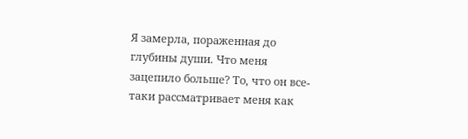Я замерла, пораженная до глубины души. Что меня зацепило больше? То, что он все-таки рассматривает меня как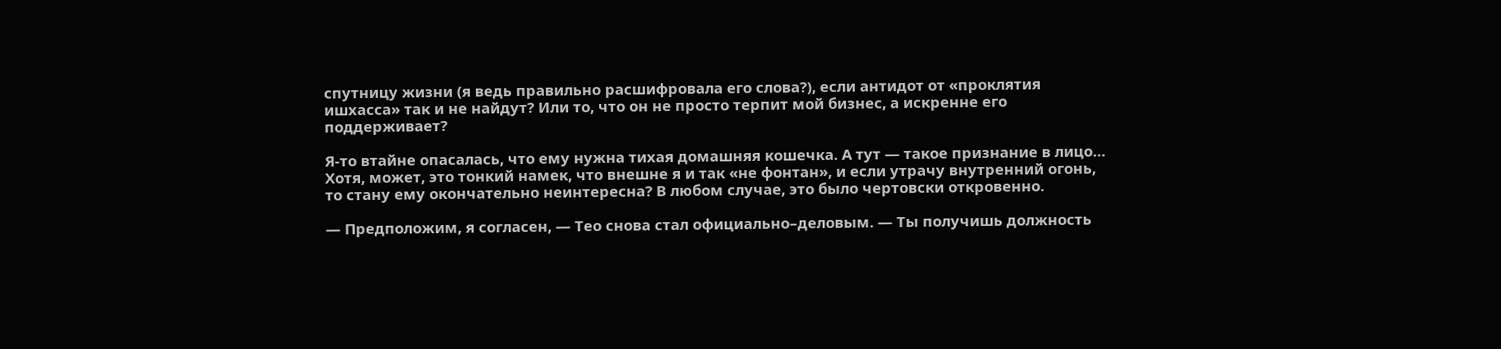спутницу жизни (я ведь правильно расшифровала его слова?), если антидот от «проклятия ишхасса» так и не найдут? Или то, что он не просто терпит мой бизнес, а искренне его поддерживает?

Я-то втайне опасалась, что ему нужна тихая домашняя кошечка. А тут — такое признание в лицо… Хотя, может, это тонкий намек, что внешне я и так «не фонтан», и если утрачу внутренний огонь, то стану ему окончательно неинтересна? В любом случае, это было чертовски откровенно.

— Предположим, я согласен, — Тео снова стал официально–деловым. — Ты получишь должность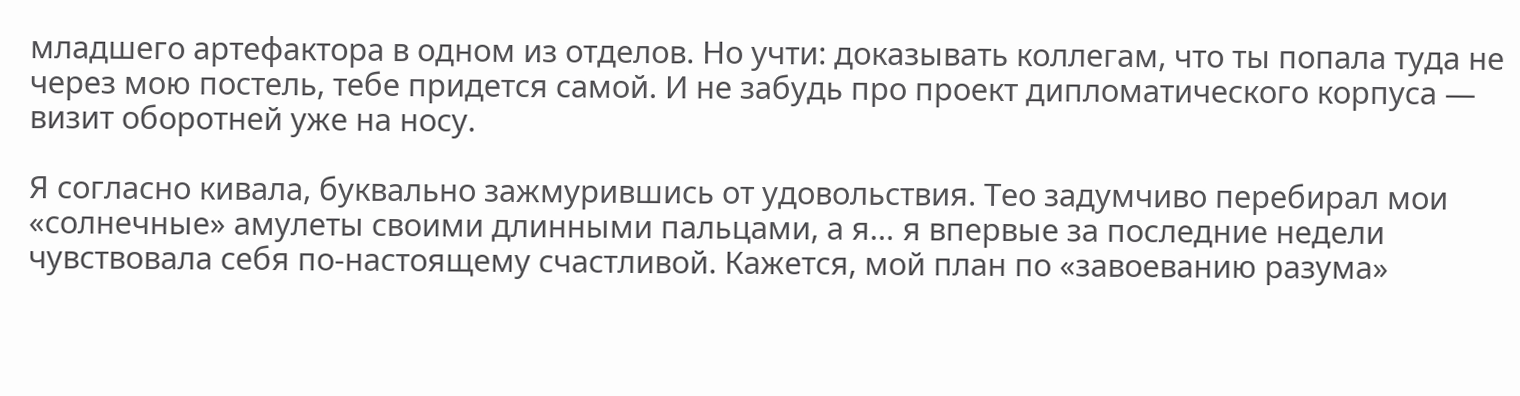младшего артефактора в одном из отделов. Но учти: доказывать коллегам, что ты попала туда не через мою постель, тебе придется самой. И не забудь про проект дипломатического корпуса — визит оборотней уже на носу.

Я согласно кивала, буквально зажмурившись от удовольствия. Тео задумчиво перебирал мои «солнечные» амулеты своими длинными пальцами, а я… я впервые за последние недели чувствовала себя по-настоящему счастливой. Кажется, мой план по «завоеванию разума»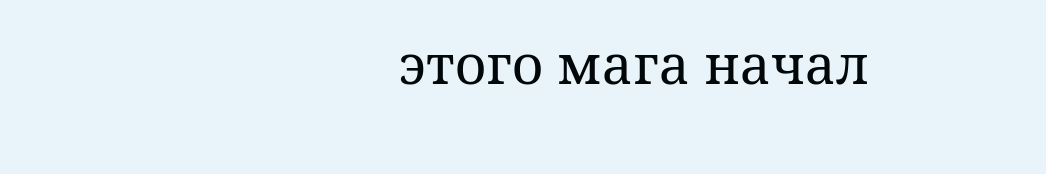этого мага начал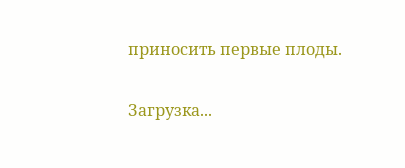приносить первые плоды.

Загрузка...